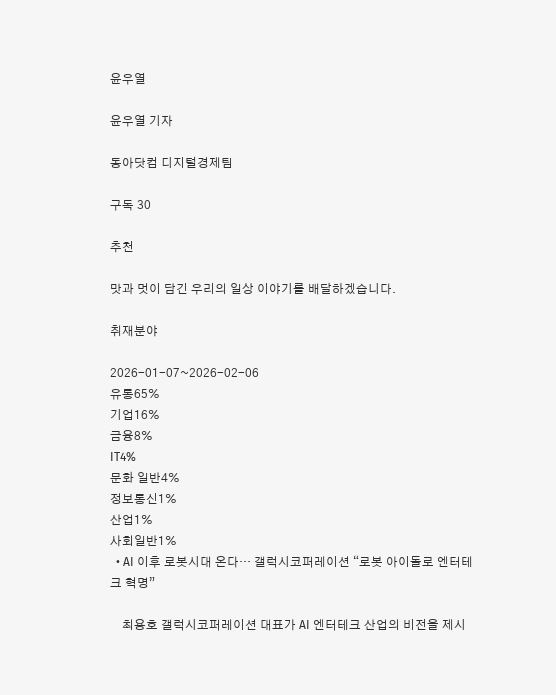윤우열

윤우열 기자

동아닷컴 디지털경제팀

구독 30

추천

맛과 멋이 담긴 우리의 일상 이야기를 배달하겠습니다.

취재분야

2026-01-07~2026-02-06
유통65%
기업16%
금융8%
IT4%
문화 일반4%
정보통신1%
산업1%
사회일반1%
  • AI 이후 로봇시대 온다… 갤럭시코퍼레이션 “로봇 아이돌로 엔터테크 혁명”

    최용호 갤럭시코퍼레이션 대표가 AI 엔터테크 산업의 비전을 제시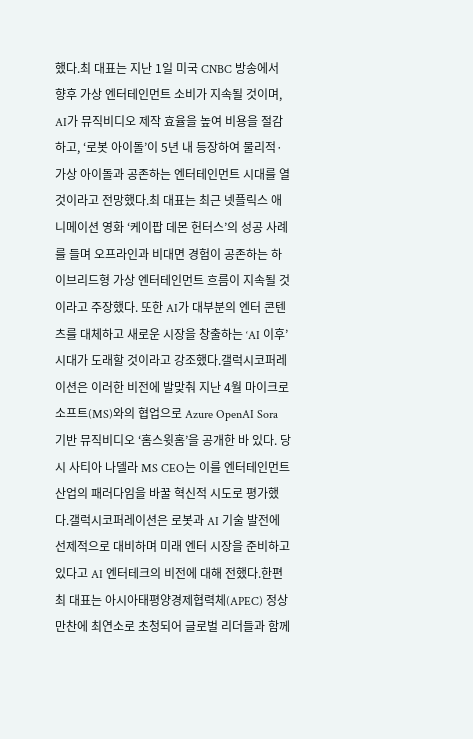했다.최 대표는 지난 1일 미국 CNBC 방송에서 향후 가상 엔터테인먼트 소비가 지속될 것이며, AI가 뮤직비디오 제작 효율을 높여 비용을 절감하고, ‘로봇 아이돌’이 5년 내 등장하여 물리적·가상 아이돌과 공존하는 엔터테인먼트 시대를 열 것이라고 전망했다.최 대표는 최근 넷플릭스 애니메이션 영화 ‘케이팝 데몬 헌터스’의 성공 사례를 들며 오프라인과 비대면 경험이 공존하는 하이브리드형 가상 엔터테인먼트 흐름이 지속될 것이라고 주장했다. 또한 AI가 대부분의 엔터 콘텐츠를 대체하고 새로운 시장을 창출하는 ‘AI 이후’ 시대가 도래할 것이라고 강조했다.갤럭시코퍼레이션은 이러한 비전에 발맞춰 지난 4월 마이크로소프트(MS)와의 협업으로 Azure OpenAI Sora 기반 뮤직비디오 ‘홈스윗홈’을 공개한 바 있다. 당시 사티아 나델라 MS CEO는 이를 엔터테인먼트 산업의 패러다임을 바꿀 혁신적 시도로 평가했다.갤럭시코퍼레이션은 로봇과 AI 기술 발전에 선제적으로 대비하며 미래 엔터 시장을 준비하고 있다고 AI 엔터테크의 비전에 대해 전했다.한편 최 대표는 아시아태평양경제협력체(APEC) 정상만찬에 최연소로 초청되어 글로벌 리더들과 함께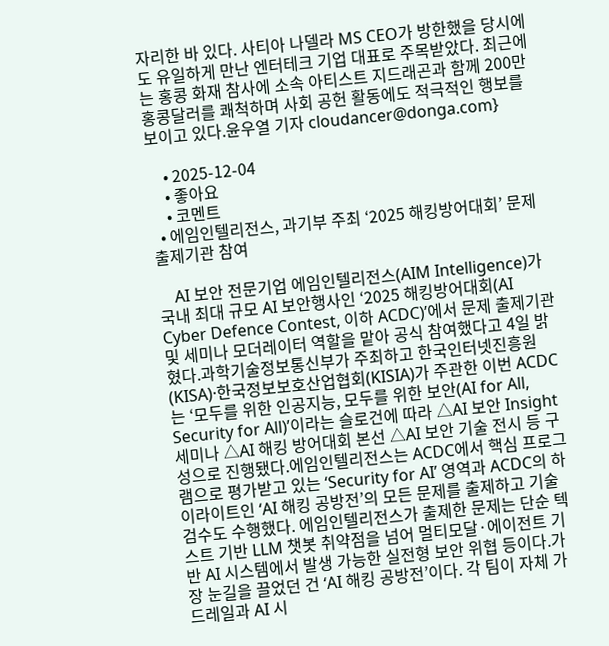자리한 바 있다. 사티아 나델라 MS CEO가 방한했을 당시에도 유일하게 만난 엔터테크 기업 대표로 주목받았다. 최근에는 홍콩 화재 참사에 소속 아티스트 지드래곤과 함께 200만 홍콩달러를 쾌척하며 사회 공헌 활동에도 적극적인 행보를 보이고 있다.윤우열 기자 cloudancer@donga.com}

    • 2025-12-04
    • 좋아요
    • 코멘트
  • 에임인텔리전스, 과기부 주최 ‘2025 해킹방어대회’ 문제 출제기관 참여

    AI 보안 전문기업 에임인텔리전스(AIM Intelligence)가 국내 최대 규모 AI 보안행사인 ‘2025 해킹방어대회(AI Cyber Defence Contest, 이하 ACDC)’에서 문제 출제기관 및 세미나 모더레이터 역할을 맡아 공식 참여했다고 4일 밝혔다.과학기술정보통신부가 주최하고 한국인터넷진흥원(KISA)·한국정보보호산업협회(KISIA)가 주관한 이번 ACDC는 ‘모두를 위한 인공지능, 모두를 위한 보안(AI for All, Security for All)’이라는 슬로건에 따라 △AI 보안 Insight 세미나 △AI 해킹 방어대회 본선 △AI 보안 기술 전시 등 구성으로 진행됐다.에임인텔리전스는 ACDC에서 핵심 프로그램으로 평가받고 있는 ‘Security for AI’ 영역과 ACDC의 하이라이트인 ‘AI 해킹 공방전’의 모든 문제를 출제하고 기술 검수도 수행했다. 에임인텔리전스가 출제한 문제는 단순 텍스트 기반 LLM 챗봇 취약점을 넘어 멀티모달·에이전트 기반 AI 시스템에서 발생 가능한 실전형 보안 위협 등이다.가장 눈길을 끌었던 건 ‘AI 해킹 공방전’이다. 각 팀이 자체 가드레일과 AI 시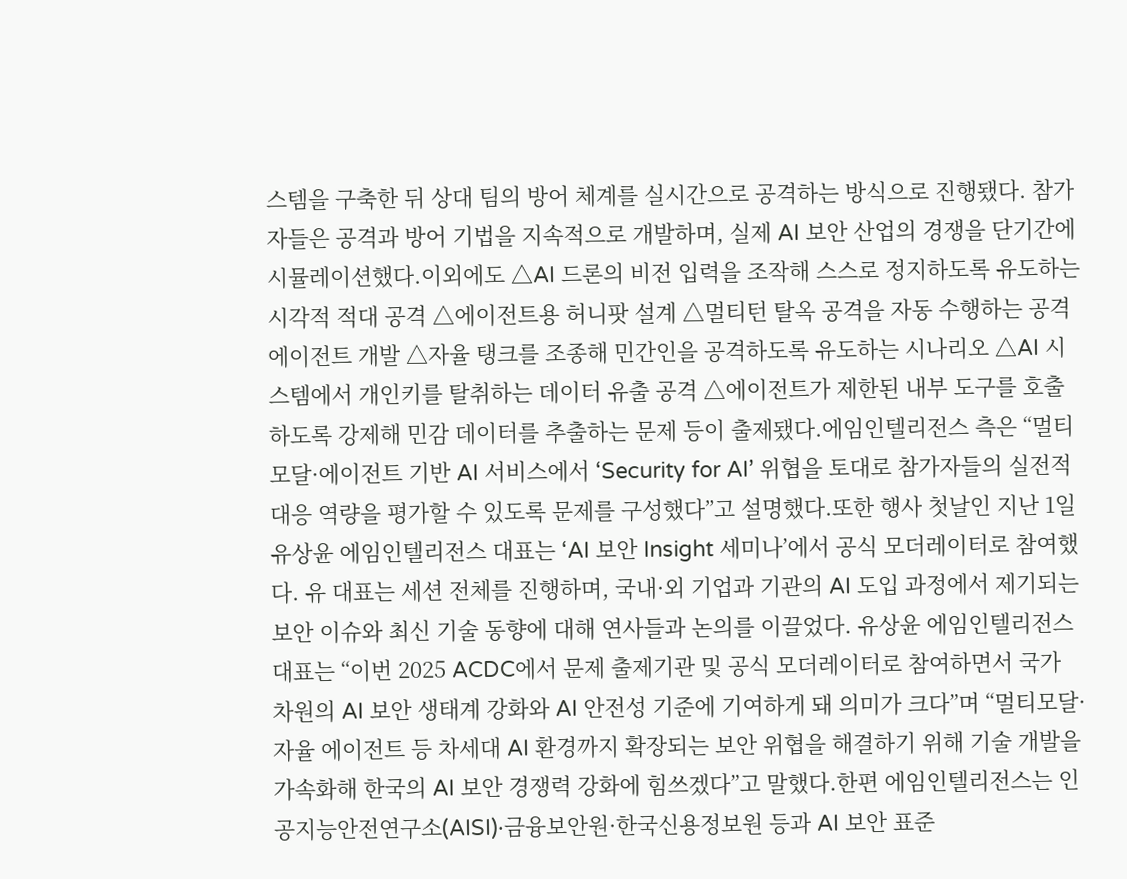스템을 구축한 뒤 상대 팀의 방어 체계를 실시간으로 공격하는 방식으로 진행됐다. 참가자들은 공격과 방어 기법을 지속적으로 개발하며, 실제 AI 보안 산업의 경쟁을 단기간에 시뮬레이션했다.이외에도 △AI 드론의 비전 입력을 조작해 스스로 정지하도록 유도하는 시각적 적대 공격 △에이전트용 허니팟 설계 △멀티턴 탈옥 공격을 자동 수행하는 공격 에이전트 개발 △자율 탱크를 조종해 민간인을 공격하도록 유도하는 시나리오 △AI 시스템에서 개인키를 탈취하는 데이터 유출 공격 △에이전트가 제한된 내부 도구를 호출하도록 강제해 민감 데이터를 추출하는 문제 등이 출제됐다.에임인텔리전스 측은 “멀티모달·에이전트 기반 AI 서비스에서 ‘Security for AI’ 위협을 토대로 참가자들의 실전적 대응 역량을 평가할 수 있도록 문제를 구성했다”고 설명했다.또한 행사 첫날인 지난 1일 유상윤 에임인텔리전스 대표는 ‘AI 보안 Insight 세미나’에서 공식 모더레이터로 참여했다. 유 대표는 세션 전체를 진행하며, 국내·외 기업과 기관의 AI 도입 과정에서 제기되는 보안 이슈와 최신 기술 동향에 대해 연사들과 논의를 이끌었다. 유상윤 에임인텔리전스 대표는 “이번 2025 ACDC에서 문제 출제기관 및 공식 모더레이터로 참여하면서 국가 차원의 AI 보안 생태계 강화와 AI 안전성 기준에 기여하게 돼 의미가 크다”며 “멀티모달·자율 에이전트 등 차세대 AI 환경까지 확장되는 보안 위협을 해결하기 위해 기술 개발을 가속화해 한국의 AI 보안 경쟁력 강화에 힘쓰겠다”고 말했다.한편 에임인텔리전스는 인공지능안전연구소(AISI)·금융보안원·한국신용정보원 등과 AI 보안 표준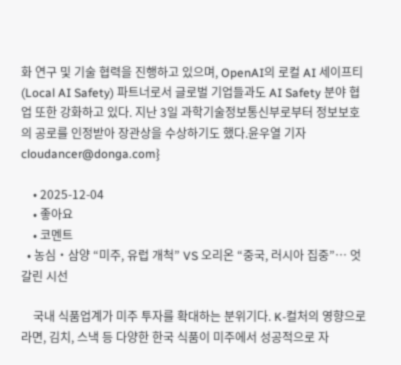화 연구 및 기술 협력을 진행하고 있으며, OpenAI의 로컬 AI 세이프티(Local AI Safety) 파트너로서 글로벌 기업들과도 AI Safety 분야 협업 또한 강화하고 있다. 지난 3일 과학기술정보통신부로부터 정보보호의 공로를 인정받아 장관상을 수상하기도 했다.윤우열 기자 cloudancer@donga.com}

    • 2025-12-04
    • 좋아요
    • 코멘트
  • 농심‧삼양 “미주, 유럽 개척” VS 오리온 “중국, 러시아 집중”… 엇갈린 시선

    국내 식품업계가 미주 투자를 확대하는 분위기다. K-컬처의 영향으로 라면, 김치, 스낵 등 다양한 한국 식품이 미주에서 성공적으로 자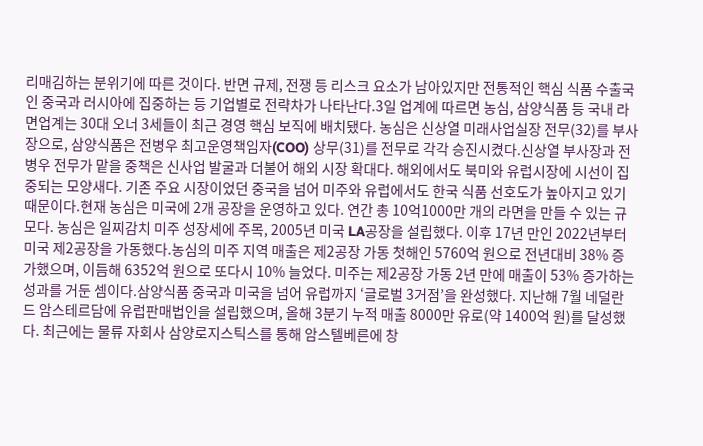리매김하는 분위기에 따른 것이다. 반면 규제, 전쟁 등 리스크 요소가 남아있지만 전통적인 핵심 식품 수출국인 중국과 러시아에 집중하는 등 기업별로 전략차가 나타난다.3일 업계에 따르면 농심, 삼양식품 등 국내 라면업계는 30대 오너 3세들이 최근 경영 핵심 보직에 배치됐다. 농심은 신상열 미래사업실장 전무(32)를 부사장으로, 삼양식품은 전병우 최고운영책임자(COO) 상무(31)를 전무로 각각 승진시켰다.신상열 부사장과 전병우 전무가 맡을 중책은 신사업 발굴과 더불어 해외 시장 확대다. 해외에서도 북미와 유럽시장에 시선이 집중되는 모양새다. 기존 주요 시장이었던 중국을 넘어 미주와 유럽에서도 한국 식품 선호도가 높아지고 있기 때문이다.현재 농심은 미국에 2개 공장을 운영하고 있다. 연간 총 10억1000만 개의 라면을 만들 수 있는 규모다. 농심은 일찌감치 미주 성장세에 주목, 2005년 미국 LA공장을 설립했다. 이후 17년 만인 2022년부터 미국 제2공장을 가동했다.농심의 미주 지역 매출은 제2공장 가동 첫해인 5760억 원으로 전년대비 38% 증가했으며, 이듬해 6352억 원으로 또다시 10% 늘었다. 미주는 제2공장 가동 2년 만에 매출이 53% 증가하는 성과를 거둔 셈이다.삼양식품 중국과 미국을 넘어 유럽까지 ‘글로벌 3거점’을 완성했다. 지난해 7월 네덜란드 암스테르담에 유럽판매법인을 설립했으며, 올해 3분기 누적 매출 8000만 유로(약 1400억 원)를 달성했다. 최근에는 물류 자회사 삼양로지스틱스를 통해 암스텔베른에 창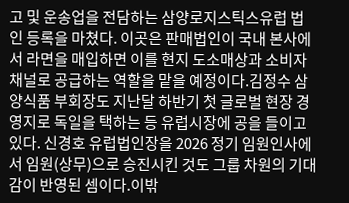고 및 운송업을 전담하는 삼양로지스틱스유럽 법인 등록을 마쳤다. 이곳은 판매법인이 국내 본사에서 라면을 매입하면 이를 현지 도소매상과 소비자채널로 공급하는 역할을 맡을 예정이다.김정수 삼양식품 부회장도 지난달 하반기 첫 글로벌 현장 경영지로 독일을 택하는 등 유럽시장에 공을 들이고 있다. 신경호 유럽법인장을 2026 정기 임원인사에서 임원(상무)으로 승진시킨 것도 그룹 차원의 기대감이 반영된 셈이다.이밖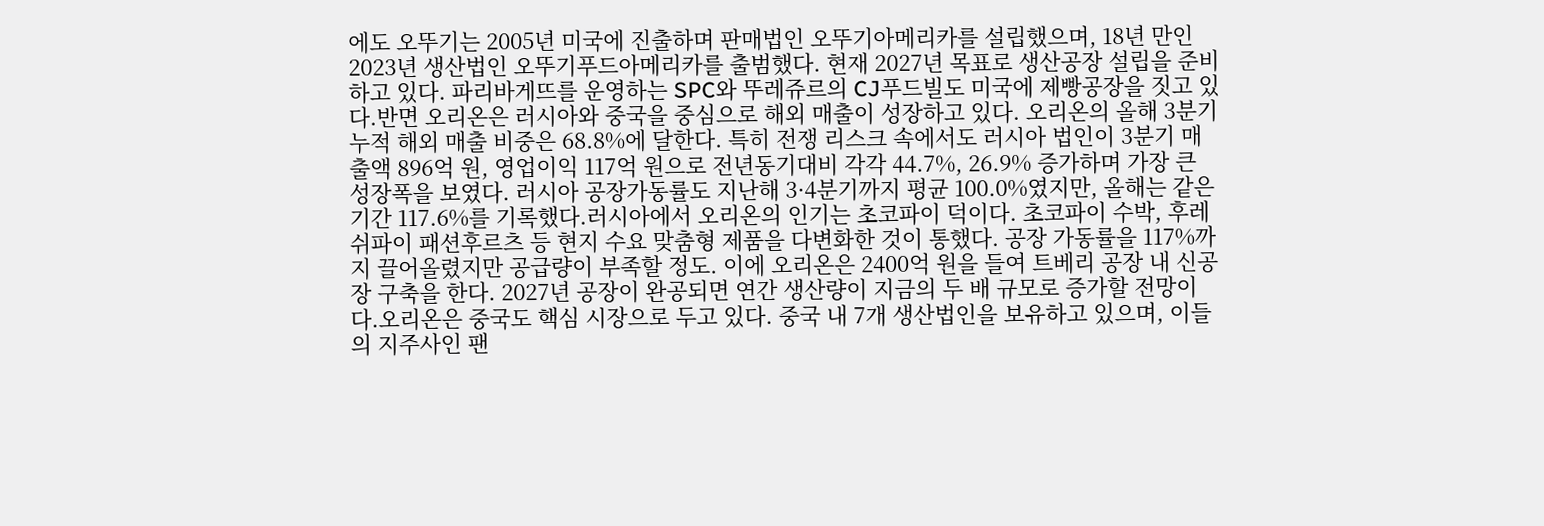에도 오뚜기는 2005년 미국에 진출하며 판매법인 오뚜기아메리카를 설립했으며, 18년 만인 2023년 생산법인 오뚜기푸드아메리카를 출범했다. 현재 2027년 목표로 생산공장 설립을 준비하고 있다. 파리바게뜨를 운영하는 SPC와 뚜레쥬르의 CJ푸드빌도 미국에 제빵공장을 짓고 있다.반면 오리온은 러시아와 중국을 중심으로 해외 매출이 성장하고 있다. 오리온의 올해 3분기 누적 해외 매출 비중은 68.8%에 달한다. 특히 전쟁 리스크 속에서도 러시아 법인이 3분기 매출액 896억 원, 영업이익 117억 원으로 전년동기대비 각각 44.7%, 26.9% 증가하며 가장 큰 성장폭을 보였다. 러시아 공장가동률도 지난해 3·4분기까지 평균 100.0%였지만, 올해는 같은 기간 117.6%를 기록했다.러시아에서 오리온의 인기는 초코파이 덕이다. 초코파이 수박, 후레쉬파이 패션후르츠 등 현지 수요 맞춤형 제품을 다변화한 것이 통했다. 공장 가동률을 117%까지 끌어올렸지만 공급량이 부족할 정도. 이에 오리온은 2400억 원을 들여 트베리 공장 내 신공장 구축을 한다. 2027년 공장이 완공되면 연간 생산량이 지금의 두 배 규모로 증가할 전망이다.오리온은 중국도 핵심 시장으로 두고 있다. 중국 내 7개 생산법인을 보유하고 있으며, 이들의 지주사인 팬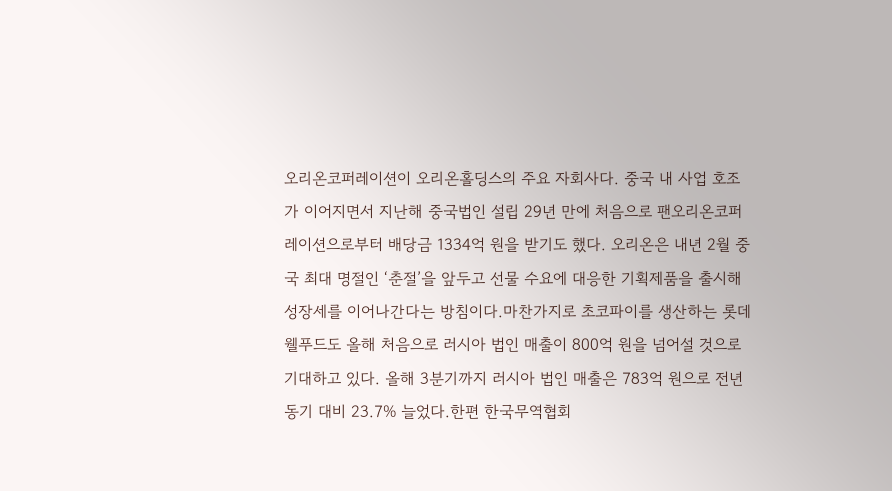오리온코퍼레이션이 오리온홀딩스의 주요 자회사다. 중국 내 사업 호조가 이어지면서 지난해 중국법인 설립 29년 만에 처음으로 팬오리온코퍼레이션으로부터 배당금 1334억 원을 받기도 했다. 오리온은 내년 2월 중국 최대 명절인 ‘춘절’을 앞두고 선물 수요에 대응한 기획제품을 출시해 성장세를 이어나간다는 방침이다.마찬가지로 초코파이를 생산하는 롯데웰푸드도 올해 처음으로 러시아 법인 매출이 800억 원을 넘어설 것으로 기대하고 있다. 올해 3분기까지 러시아 법인 매출은 783억 원으로 전년 동기 대비 23.7% 늘었다.한편 한국무역협회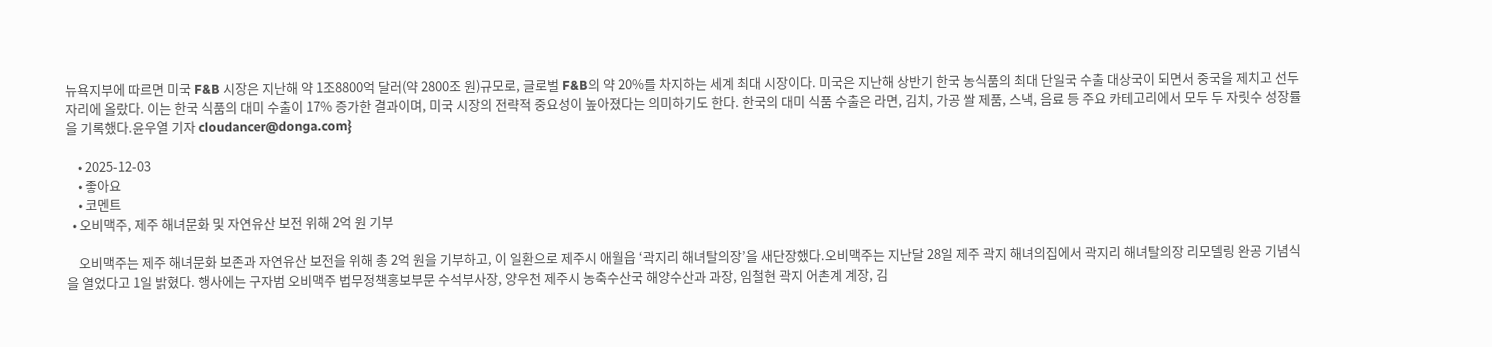뉴욕지부에 따르면 미국 F&B 시장은 지난해 약 1조8800억 달러(약 2800조 원)규모로, 글로벌 F&B의 약 20%를 차지하는 세계 최대 시장이다. 미국은 지난해 상반기 한국 농식품의 최대 단일국 수출 대상국이 되면서 중국을 제치고 선두 자리에 올랐다. 이는 한국 식품의 대미 수출이 17% 증가한 결과이며, 미국 시장의 전략적 중요성이 높아졌다는 의미하기도 한다. 한국의 대미 식품 수출은 라면, 김치, 가공 쌀 제품, 스낵, 음료 등 주요 카테고리에서 모두 두 자릿수 성장률을 기록했다.윤우열 기자 cloudancer@donga.com}

    • 2025-12-03
    • 좋아요
    • 코멘트
  • 오비맥주, 제주 해녀문화 및 자연유산 보전 위해 2억 원 기부

    오비맥주는 제주 해녀문화 보존과 자연유산 보전을 위해 총 2억 원을 기부하고, 이 일환으로 제주시 애월읍 ‘곽지리 해녀탈의장’을 새단장했다.오비맥주는 지난달 28일 제주 곽지 해녀의집에서 곽지리 해녀탈의장 리모델링 완공 기념식을 열었다고 1일 밝혔다. 행사에는 구자범 오비맥주 법무정책홍보부문 수석부사장, 양우천 제주시 농축수산국 해양수산과 과장, 임철현 곽지 어촌계 계장, 김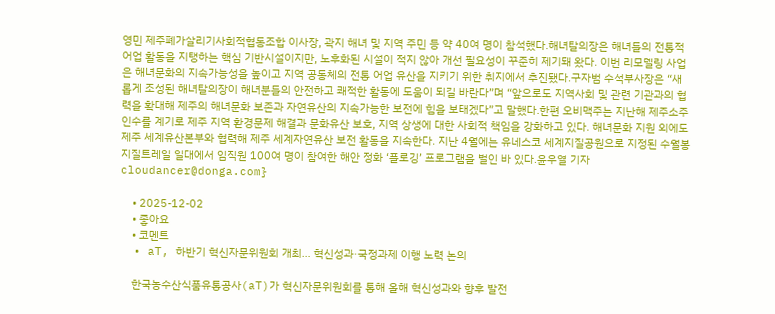영민 제주폐가살리기사회적협동조합 이사장, 곽지 해녀 및 지역 주민 등 약 40여 명이 참석했다.해녀탈의장은 해녀들의 전통적 어업 활동을 지탱하는 핵심 기반시설이지만, 노후화된 시설이 적지 않아 개선 필요성이 꾸준히 제기돼 왔다. 이번 리모델링 사업은 해녀문화의 지속가능성을 높이고 지역 공동체의 전통 어업 유산을 지키기 위한 취지에서 추진됐다.구자범 수석부사장은 “새롭게 조성된 해녀탈의장이 해녀분들의 안전하고 쾌적한 활동에 도움이 되길 바란다”며 “앞으로도 지역사회 및 관련 기관과의 협력을 확대해 제주의 해녀문화 보존과 자연유산의 지속가능한 보전에 힘을 보태겠다”고 말했다.한편 오비맥주는 지난해 제주소주 인수를 계기로 제주 지역 환경문제 해결과 문화유산 보호, 지역 상생에 대한 사회적 책임을 강화하고 있다. 해녀문화 지원 외에도 제주 세계유산본부와 협력해 제주 세계자연유산 보전 활동을 지속한다. 지난 4월에는 유네스코 세계지질공원으로 지정된 수월봉 지질트레일 일대에서 임직원 100여 명이 참여한 해안 정화 ‘플로깅’ 프로그램을 벌인 바 있다.윤우열 기자 cloudancer@donga.com}

    • 2025-12-02
    • 좋아요
    • 코멘트
  • aT, 하반기 혁신자문위원회 개최… 혁신성과·국정과제 이행 노력 논의

    한국농수산식품유통공사(aT)가 혁신자문위원회를 통해 올해 혁신성과와 향후 발전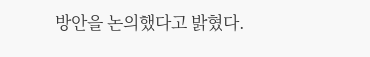방안을 논의했다고 밝혔다.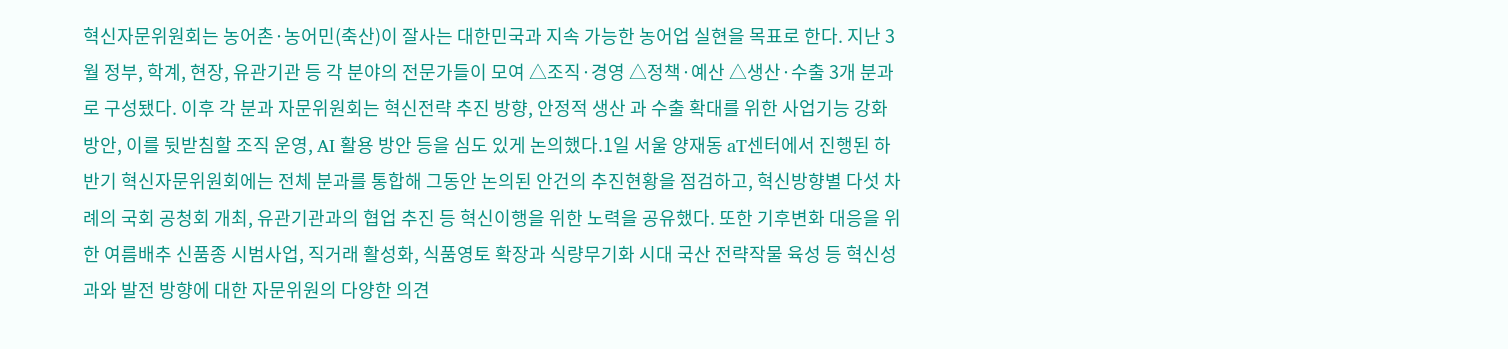혁신자문위원회는 농어촌·농어민(축산)이 잘사는 대한민국과 지속 가능한 농어업 실현을 목표로 한다. 지난 3월 정부, 학계, 현장, 유관기관 등 각 분야의 전문가들이 모여 △조직·경영 △정책·예산 △생산·수출 3개 분과로 구성됐다. 이후 각 분과 자문위원회는 혁신전략 추진 방향, 안정적 생산 과 수출 확대를 위한 사업기능 강화방안, 이를 뒷받침할 조직 운영, AI 활용 방안 등을 심도 있게 논의했다.1일 서울 양재동 aT센터에서 진행된 하반기 혁신자문위원회에는 전체 분과를 통합해 그동안 논의된 안건의 추진현황을 점검하고, 혁신방향별 다섯 차례의 국회 공청회 개최, 유관기관과의 협업 추진 등 혁신이행을 위한 노력을 공유했다. 또한 기후변화 대응을 위한 여름배추 신품종 시범사업, 직거래 활성화, 식품영토 확장과 식량무기화 시대 국산 전략작물 육성 등 혁신성과와 발전 방향에 대한 자문위원의 다양한 의견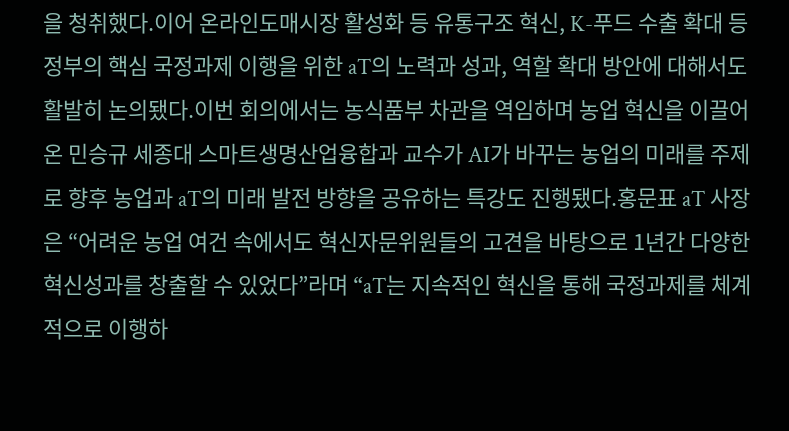을 청취했다.이어 온라인도매시장 활성화 등 유통구조 혁신, K-푸드 수출 확대 등 정부의 핵심 국정과제 이행을 위한 aT의 노력과 성과, 역할 확대 방안에 대해서도 활발히 논의됐다.이번 회의에서는 농식품부 차관을 역임하며 농업 혁신을 이끌어 온 민승규 세종대 스마트생명산업융합과 교수가 AI가 바꾸는 농업의 미래를 주제로 향후 농업과 aT의 미래 발전 방향을 공유하는 특강도 진행됐다.홍문표 aT 사장은 “어려운 농업 여건 속에서도 혁신자문위원들의 고견을 바탕으로 1년간 다양한 혁신성과를 창출할 수 있었다”라며 “aT는 지속적인 혁신을 통해 국정과제를 체계적으로 이행하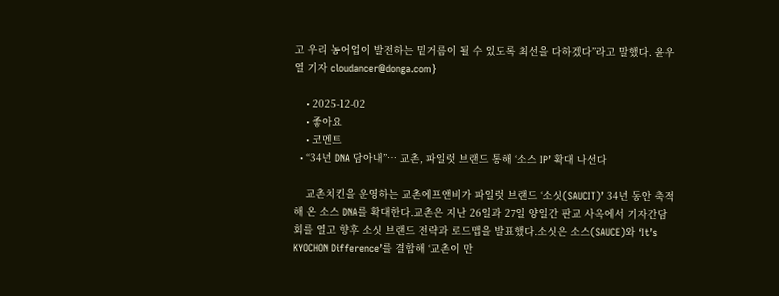고 우리 농어업이 발전하는 밑거름이 될 수 있도록 최선을 다하겠다”라고 말했다. 윤우열 기자 cloudancer@donga.com}

    • 2025-12-02
    • 좋아요
    • 코멘트
  • “34년 DNA 담아내”… 교촌, 파일럿 브랜드 통해 ‘소스 IP’ 확대 나선다

    교촌치킨을 운영하는 교촌에프앤비가 파일럿 브랜드 ‘소싯(SAUCIT)’ 34년 동안 축적해 온 소스 DNA를 확대한다.교촌은 지난 26일과 27일 양일간 판교 사옥에서 기자간담회를 열고 향후 소싯 브랜드 전략과 로드맵을 발표했다.소싯은 소스(SAUCE)와 ‘It’s KYOCHON Difference’를 결합해 ‘교촌이 만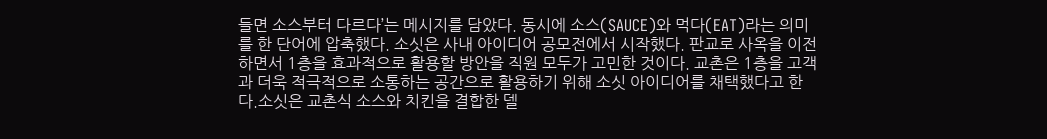들면 소스부터 다르다’는 메시지를 담았다. 동시에 소스(SAUCE)와 먹다(EAT)라는 의미를 한 단어에 압축했다. 소싯은 사내 아이디어 공모전에서 시작했다. 판교로 사옥을 이전하면서 1층을 효과적으로 활용할 방안을 직원 모두가 고민한 것이다. 교촌은 1층을 고객과 더욱 적극적으로 소통하는 공간으로 활용하기 위해 소싯 아이디어를 채택했다고 한다.소싯은 교촌식 소스와 치킨을 결합한 델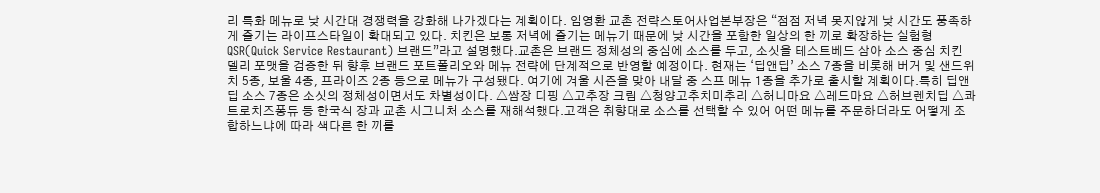리 특화 메뉴로 낮 시간대 경쟁력을 강화해 나가겠다는 계획이다. 임영환 교촌 전략스토어사업본부장은 “점점 저녁 못지않게 낮 시간도 풍족하게 즐기는 라이프스타일이 확대되고 있다. 치킨은 보통 저녁에 즐기는 메뉴기 때문에 낮 시간을 포함한 일상의 한 끼로 확장하는 실험형 QSR(Quick Service Restaurant) 브랜드”라고 설명했다.교촌은 브랜드 정체성의 중심에 소스를 두고, 소싯을 테스트베드 삼아 소스 중심 치킨 델리 포맷을 검증한 뒤 향후 브랜드 포트폴리오와 메뉴 전략에 단계적으로 반영할 예정이다. 현재는 ‘딥앤딥’ 소스 7종을 비롯해 버거 및 샌드위치 5종, 보울 4종, 프라이즈 2종 등으로 메뉴가 구성됐다. 여기에 겨울 시즌을 맞아 내달 중 스프 메뉴 1종을 추가로 출시할 계획이다.특히 딥앤딥 소스 7종은 소싯의 정체성이면서도 차별성이다. △쌈장 디핑 △고추장 크림 △청양고추치미추리 △허니마요 △레드마요 △허브렌치딥 △콰트로치즈퐁듀 등 한국식 장과 교촌 시그니처 소스를 재해석했다.고객은 취향대로 소스를 선택할 수 있어 어떤 메뉴를 주문하더라도 어떻게 조합하느냐에 따라 색다른 한 끼를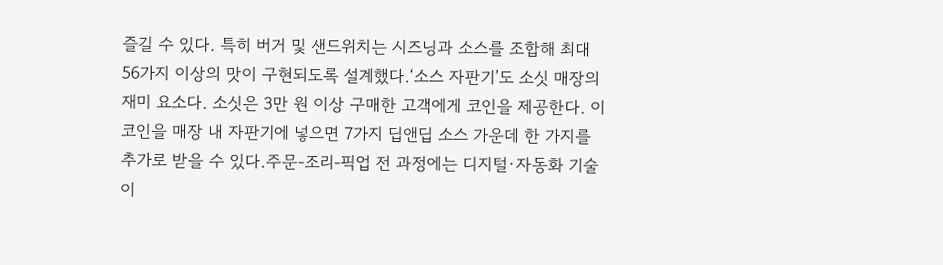즐길 수 있다. 특히 버거 및 샌드위치는 시즈닝과 소스를 조합해 최대 56가지 이상의 맛이 구현되도록 설계했다.‘소스 자판기’도 소싯 매장의 재미 요소다. 소싯은 3만 원 이상 구매한 고객에게 코인을 제공한다. 이 코인을 매장 내 자판기에 넣으면 7가지 딥앤딥 소스 가운데 한 가지를 추가로 받을 수 있다.주문-조리-픽업 전 과정에는 디지털·자동화 기술이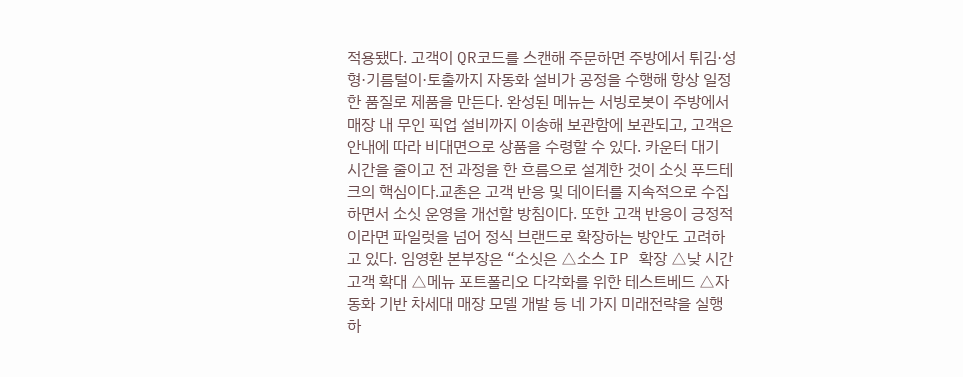적용됐다. 고객이 QR코드를 스캔해 주문하면 주방에서 튀김·성형·기름털이·토출까지 자동화 설비가 공정을 수행해 항상 일정한 품질로 제품을 만든다. 완성된 메뉴는 서빙로봇이 주방에서 매장 내 무인 픽업 설비까지 이송해 보관함에 보관되고, 고객은 안내에 따라 비대면으로 상품을 수령할 수 있다. 카운터 대기 시간을 줄이고 전 과정을 한 흐름으로 설계한 것이 소싯 푸드테크의 핵심이다.교촌은 고객 반응 및 데이터를 지속적으로 수집하면서 소싯 운영을 개선할 방침이다. 또한 고객 반응이 긍정적이라면 파일럿을 넘어 정식 브랜드로 확장하는 방안도 고려하고 있다. 임영환 본부장은 “소싯은 △소스 IP 확장 △낮 시간 고객 확대 △메뉴 포트폴리오 다각화를 위한 테스트베드 △자동화 기반 차세대 매장 모델 개발 등 네 가지 미래전략을 실행하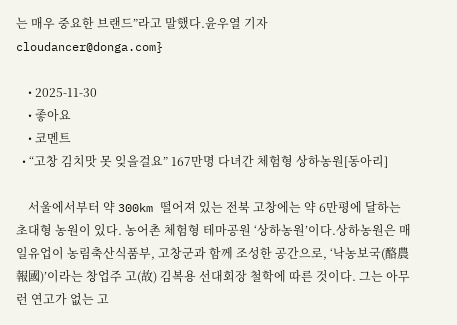는 매우 중요한 브랜드”라고 말했다.윤우열 기자 cloudancer@donga.com}

    • 2025-11-30
    • 좋아요
    • 코멘트
  • “고창 김치맛 못 잊을걸요” 167만명 다녀간 체험형 상하농원[동아리]

    서울에서부터 약 300km 떨어져 있는 전북 고창에는 약 6만평에 달하는 초대형 농원이 있다. 농어촌 체험형 테마공원 ‘상하농원’이다.상하농원은 매일유업이 농림축산식품부, 고창군과 함께 조성한 공간으로, ‘낙농보국(酪農報國)’이라는 창업주 고(故) 김복용 선대회장 철학에 따른 것이다. 그는 아무런 연고가 없는 고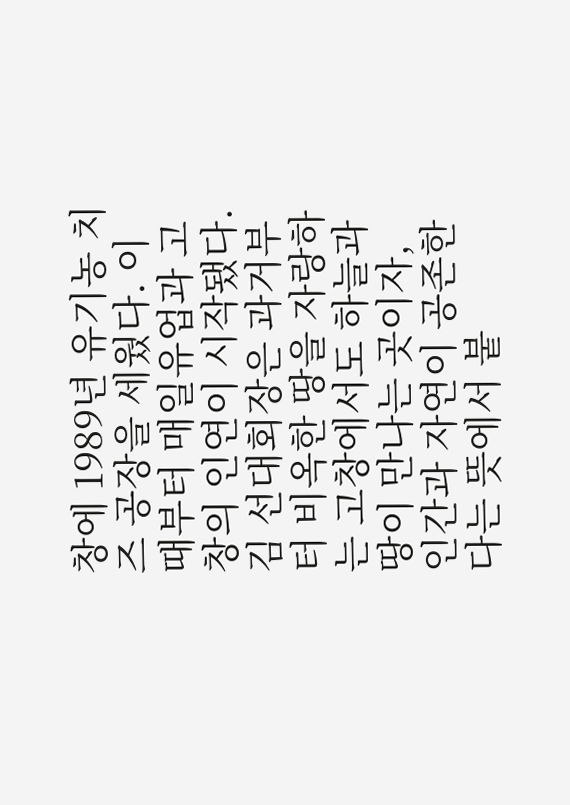창에 1989년 유기농 치즈 공장을 세웠다. 이때부터 매일유업과 고창의 인연이 시작됐다.김 선대회장은 과거부터 비옥한 땅을 자랑하는 고창에서도 하늘과 땅이 만나는 곳이자, 인간과 자연이 공존한다는 뜻에서 붙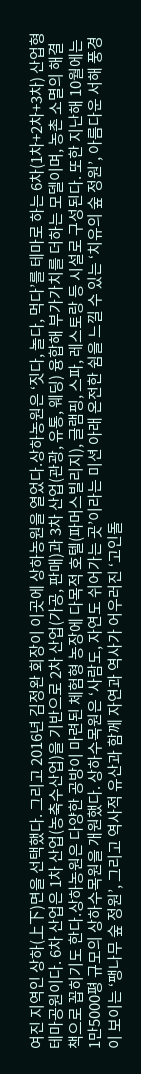여진 지역인 상하(上下)면을 선택했다. 그리고 2016년 김정완 회장이 이곳에 상하농원을 열었다.상하농원은 ‘짓다, 놀다, 먹다’를 테마로 하는 6차(1차+2차+3차) 산업형 테마공원이다. 6차 산업은 1차 산업(농축수산업)을 기반으로 2차 산업(가공, 판매)과 3차 산업(관광, 유통, 웨딩) 융합해 부가가치를 더하는 모델이며, 농촌 소멸의 해결책으로 꼽히기도 한다.상하농원은 다양한 공방이 마련된 체험형 농장에 다목적 호텔(파머스빌리지), 글램핑, 스파, 레스토랑 등 시설로 구성된다. 또한 지난해 10월에는 1만5000평 규모의 상하수목원을 개원했다. 상하수목원은 ‘사람도, 자연도 쉬어가는 곳’이라는 미션 아래 온전한 쉼을 느낄 수 있는 ‘치유의 숲 정원’, 아름다운 서해 풍경이 보이는 ‘팽나무 숲 정원’, 그리고 역사적 유산과 함께 자연과 역사가 어우러진 ‘고인돌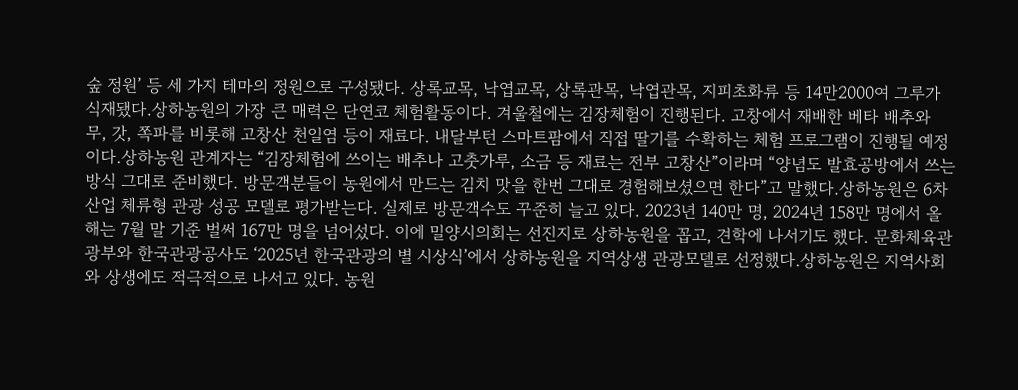숲 정원’ 등 세 가지 테마의 정원으로 구성됐다. 상록교목, 낙엽교목, 상록관목, 낙엽관목, 지피초화류 등 14만2000여 그루가 식재됐다.상하농원의 가장 큰 매력은 단연코 체험활동이다. 겨울철에는 김장체험이 진행된다. 고창에서 재배한 베타 배추와 무, 갓, 쪽파를 비롯해 고창산 천일염 등이 재료다. 내달부턴 스마트팜에서 직접 딸기를 수확하는 체험 프로그램이 진행될 예정이다.상하농원 관계자는 “김장체험에 쓰이는 배추나 고춧가루, 소금 등 재료는 전부 고창산”이라며 “양념도 발효공방에서 쓰는 방식 그대로 준비했다. 방문객분들이 농원에서 만드는 김치 맛을 한번 그대로 경험해보셨으면 한다”고 말했다.상하농원은 6차 산업 체류형 관광 성공 모델로 평가받는다. 실제로 방문객수도 꾸준히 늘고 있다. 2023년 140만 명, 2024년 158만 명에서 올해는 7월 말 기준 벌써 167만 명을 넘어섰다. 이에 밀양시의회는 선진지로 상하농원을 꼽고, 견학에 나서기도 했다. 문화체육관광부와 한국관광공사도 ‘2025년 한국관광의 별 시상식’에서 상하농원을 지역상생 관광모델로 선정했다.상하농원은 지역사회와 상생에도 적극적으로 나서고 있다. 농원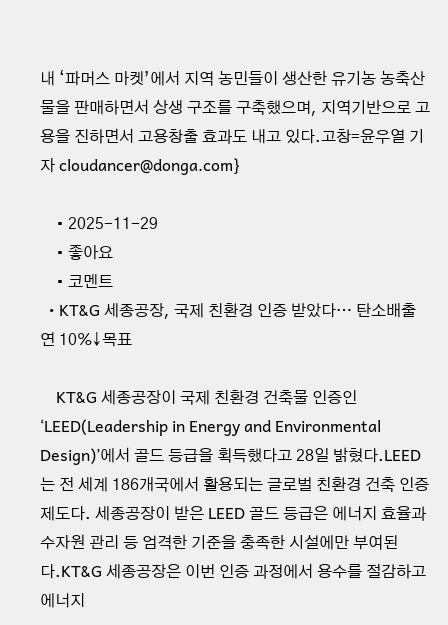내 ‘파머스 마켓’에서 지역 농민들이 생산한 유기농 농축산물을 판매하면서 상생 구조를 구축했으며, 지역기반으로 고용을 진하면서 고용창출 효과도 내고 있다.고창=윤우열 기자 cloudancer@donga.com}

    • 2025-11-29
    • 좋아요
    • 코멘트
  • KT&G 세종공장, 국제 친환경 인증 받았다… 탄소배출 연 10%↓목표

    KT&G 세종공장이 국제 친환경 건축물 인증인 ‘LEED(Leadership in Energy and Environmental Design)’에서 골드 등급을 획득했다고 28일 밝혔다.LEED는 전 세계 186개국에서 활용되는 글로벌 친환경 건축 인증 제도다. 세종공장이 받은 LEED 골드 등급은 에너지 효율과 수자원 관리 등 엄격한 기준을 충족한 시설에만 부여된다.KT&G 세종공장은 이번 인증 과정에서 용수를 절감하고 에너지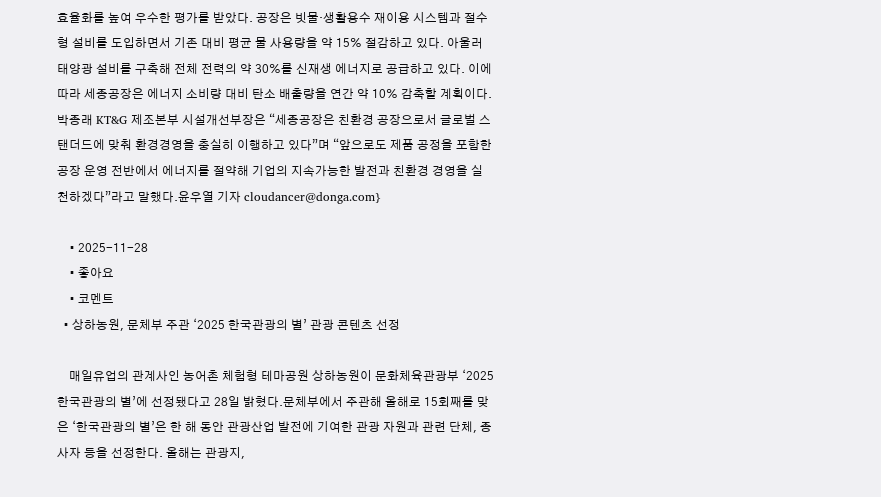효율화를 높여 우수한 평가를 받았다. 공장은 빗물·생활용수 재이용 시스템과 절수형 설비를 도입하면서 기존 대비 평균 물 사용량을 약 15% 절감하고 있다. 아울러 태양광 설비를 구축해 전체 전력의 약 30%를 신재생 에너지로 공급하고 있다. 이에 따라 세종공장은 에너지 소비량 대비 탄소 배출량을 연간 약 10% 감축할 계획이다.박종래 KT&G 제조본부 시설개선부장은 “세종공장은 친환경 공장으로서 글로벌 스탠더드에 맞춰 환경경영을 충실히 이행하고 있다”며 “앞으로도 제품 공정을 포함한 공장 운영 전반에서 에너지를 절약해 기업의 지속가능한 발전과 친환경 경영을 실천하겠다”라고 말했다.윤우열 기자 cloudancer@donga.com}

    • 2025-11-28
    • 좋아요
    • 코멘트
  • 상하농원, 문체부 주관 ‘2025 한국관광의 별’ 관광 콘텐츠 선정

    매일유업의 관계사인 농어촌 체험형 테마공원 상하농원이 문화체육관광부 ‘2025 한국관광의 별’에 선정됐다고 28일 밝혔다.문체부에서 주관해 올해로 15회째를 맞은 ‘한국관광의 별’은 한 해 동안 관광산업 발전에 기여한 관광 자원과 관련 단체, 종사자 등을 선정한다. 올해는 관광지,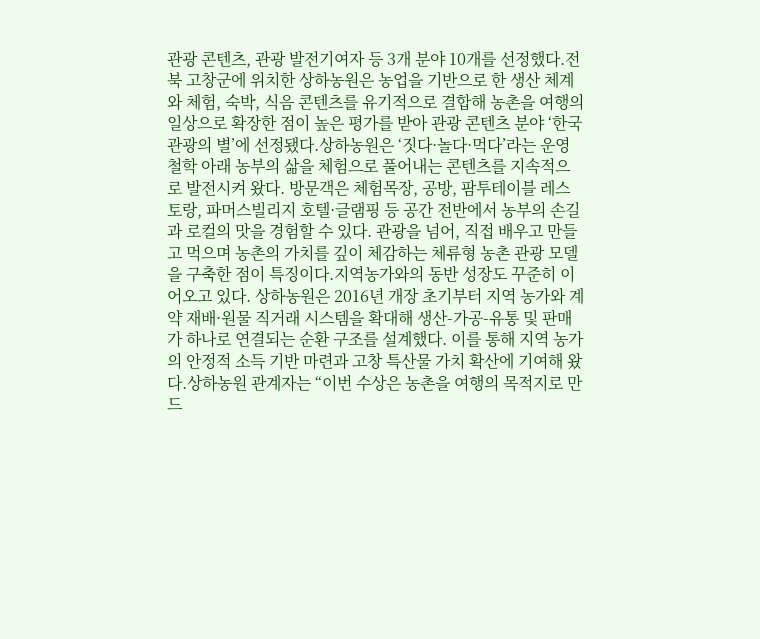관광 콘텐츠, 관광 발전기여자 등 3개 분야 10개를 선정했다.전북 고창군에 위치한 상하농원은 농업을 기반으로 한 생산 체계와 체험, 숙박, 식음 콘텐츠를 유기적으로 결합해 농촌을 여행의 일상으로 확장한 점이 높은 평가를 받아 관광 콘텐츠 분야 ‘한국관광의 별’에 선정됐다.상하농원은 ‘짓다·놀다·먹다’라는 운영 철학 아래 농부의 삶을 체험으로 풀어내는 콘텐츠를 지속적으로 발전시켜 왔다. 방문객은 체험목장, 공방, 팜투테이블 레스토랑, 파머스빌리지 호텔·글램핑 등 공간 전반에서 농부의 손길과 로컬의 맛을 경험할 수 있다. 관광을 넘어, 직접 배우고 만들고 먹으며 농촌의 가치를 깊이 체감하는 체류형 농촌 관광 모델을 구축한 점이 특징이다.지역농가와의 동반 성장도 꾸준히 이어오고 있다. 상하농원은 2016년 개장 초기부터 지역 농가와 계약 재배·원물 직거래 시스템을 확대해 생산-가공-유통 및 판매가 하나로 연결되는 순환 구조를 설계했다. 이를 통해 지역 농가의 안정적 소득 기반 마련과 고창 특산물 가치 확산에 기여해 왔다.상하농원 관계자는 “이번 수상은 농촌을 여행의 목적지로 만드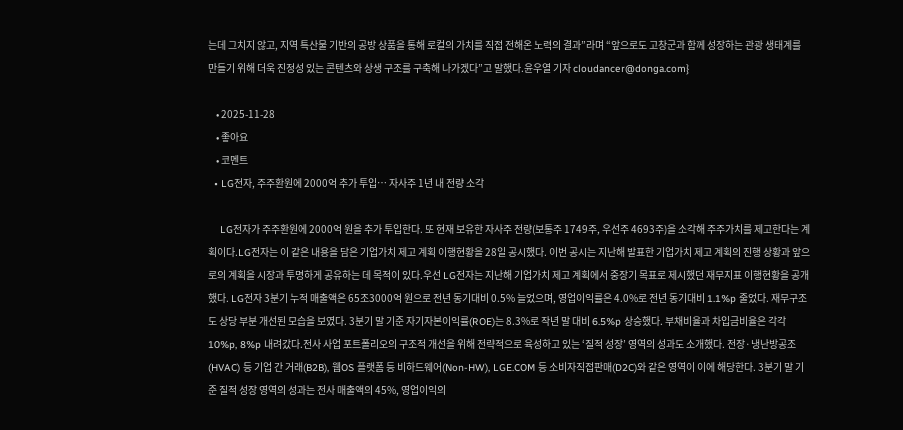는데 그치지 않고, 지역 특산물 기반의 공방 상품을 통해 로컬의 가치를 직접 전해온 노력의 결과”라며 “앞으로도 고창군과 함께 성장하는 관광 생태계를 만들기 위해 더욱 진정성 있는 콘텐츠와 상생 구조를 구축해 나가겠다”고 말했다.윤우열 기자 cloudancer@donga.com}

    • 2025-11-28
    • 좋아요
    • 코멘트
  • LG전자, 주주환원에 2000억 추가 투입… 자사주 1년 내 전량 소각

    LG전자가 주주환원에 2000억 원을 추가 투입한다. 또 현재 보유한 자사주 전량(보통주 1749주, 우선주 4693주)을 소각해 주주가치를 제고한다는 계획이다.LG전자는 이 같은 내용을 담은 기업가치 제고 계획 이행현황을 28일 공시했다. 이번 공시는 지난해 발표한 기업가치 제고 계획의 진행 상황과 앞으로의 계획을 시장과 투명하게 공유하는 데 목적이 있다.우선 LG전자는 지난해 기업가치 제고 계획에서 중장기 목표로 제시했던 재무지표 이행현황을 공개했다. LG전자 3분기 누적 매출액은 65조3000억 원으로 전년 동기대비 0.5% 늘었으며, 영업이익률은 4.0%로 전년 동기대비 1.1%p 줄었다. 재무구조도 상당 부분 개선된 모습을 보였다. 3분기 말 기준 자기자본이익률(ROE)는 8.3%로 작년 말 대비 6.5%p 상승했다. 부채비율과 차입금비율은 각각 10%p, 8%p 내려갔다.전사 사업 포트폴리오의 구조적 개선을 위해 전략적으로 육성하고 있는 ‘질적 성장’ 영역의 성과도 소개했다. 전장·냉난방공조(HVAC) 등 기업 간 거래(B2B), 웹OS 플랫폼 등 비하드웨어(Non-HW), LGE.COM 등 소비자직접판매(D2C)와 같은 영역이 이에 해당한다. 3분기 말 기준 질적 성장 영역의 성과는 전사 매출액의 45%, 영업이익의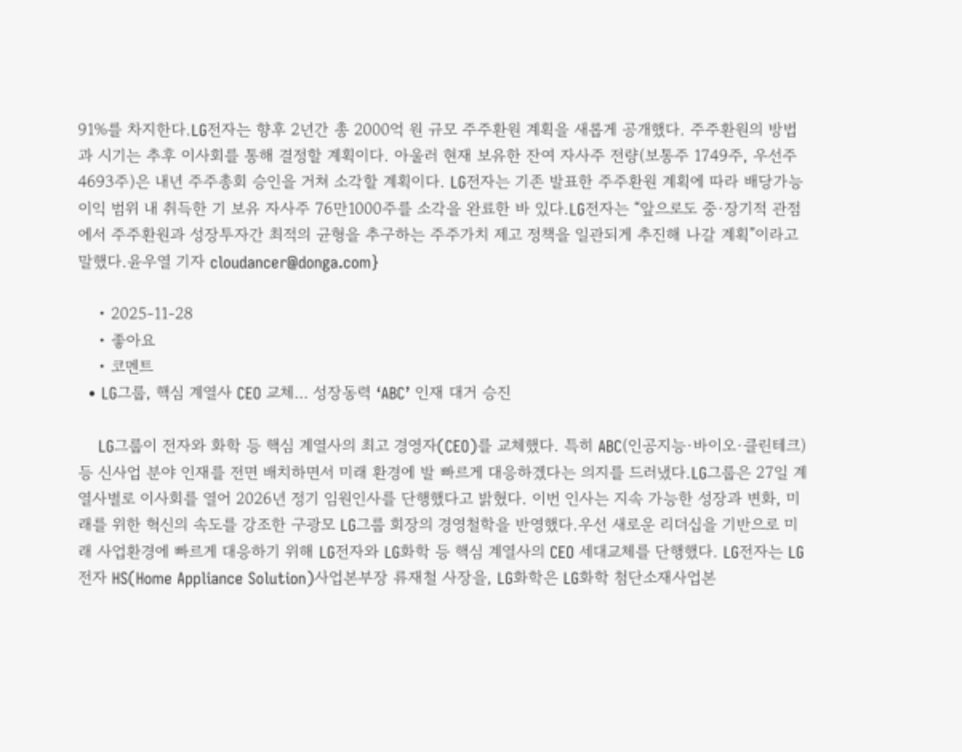91%를 차지한다.LG전자는 향후 2년간 총 2000억 원 규모 주주환원 계획을 새롭게 공개했다. 주주환원의 방법과 시기는 추후 이사회를 통해 결정할 계획이다. 아울러 현재 보유한 잔여 자사주 전량(보통주 1749주, 우선주 4693주)은 내년 주주총회 승인을 거쳐 소각할 계획이다. LG전자는 기존 발표한 주주환원 계획에 따라 배당가능이익 범위 내 취득한 기 보유 자사주 76만1000주를 소각을 완료한 바 있다.LG전자는 “앞으로도 중·장기적 관점에서 주주환원과 성장투자간 최적의 균형을 추구하는 주주가치 제고 정책을 일관되게 추진해 나갈 계획”이라고 말했다.윤우열 기자 cloudancer@donga.com}

    • 2025-11-28
    • 좋아요
    • 코멘트
  • LG그룹, 핵심 계열사 CEO 교체… 성장동력 ‘ABC’ 인재 대거 승진

    LG그룹이 전자와 화학 등 핵심 계열사의 최고 경영자(CEO)를 교체했다. 특히 ABC(인공지능·바이오·클린테크) 등 신사업 분야 인재를 전면 배치하면서 미래 환경에 발 빠르게 대응하겠다는 의지를 드러냈다.LG그룹은 27일 계열사별로 이사회를 열어 2026년 정기 임원인사를 단행했다고 밝혔다. 이번 인사는 지속 가능한 성장과 변화, 미래를 위한 혁신의 속도를 강조한 구광모 LG그룹 회장의 경영철학을 반영했다.우선 새로운 리더십을 기반으로 미래 사업환경에 빠르게 대응하기 위해 LG전자와 LG화학 등 핵심 계열사의 CEO 세대교체를 단행했다. LG전자는 LG전자 HS(Home Appliance Solution)사업본부장 류재철 사장을, LG화학은 LG화학 첨단소재사업본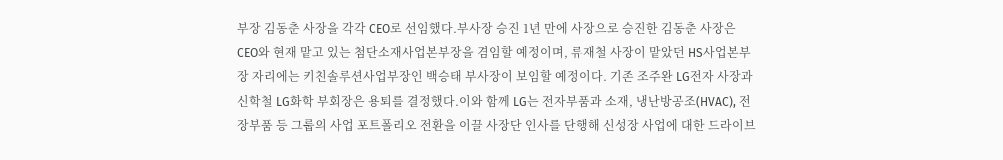부장 김동춘 사장을 각각 CEO로 선임했다.부사장 승진 1년 만에 사장으로 승진한 김동춘 사장은 CEO와 현재 맡고 있는 첨단소재사업본부장을 겸임할 예정이며, 류재철 사장이 맡았던 HS사업본부장 자리에는 키친솔루션사업부장인 백승태 부사장이 보임할 예정이다. 기존 조주완 LG전자 사장과 신학철 LG화학 부회장은 용퇴를 결정했다.이와 함께 LG는 전자부품과 소재, 냉난방공조(HVAC), 전장부품 등 그룹의 사업 포트폴리오 전환을 이끌 사장단 인사를 단행해 신성장 사업에 대한 드라이브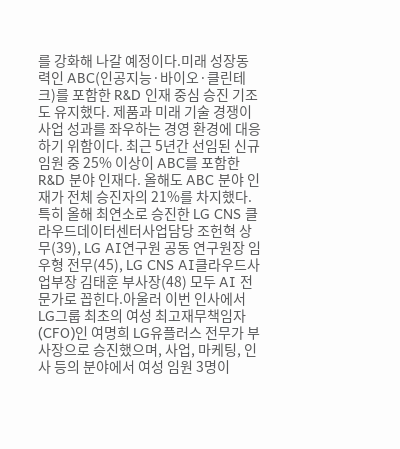를 강화해 나갈 예정이다.미래 성장동력인 ABC(인공지능·바이오·클린테크)를 포함한 R&D 인재 중심 승진 기조도 유지했다. 제품과 미래 기술 경쟁이 사업 성과를 좌우하는 경영 환경에 대응하기 위함이다. 최근 5년간 선임된 신규 임원 중 25% 이상이 ABC를 포함한 R&D 분야 인재다. 올해도 ABC 분야 인재가 전체 승진자의 21%를 차지했다. 특히 올해 최연소로 승진한 LG CNS 클라우드데이터센터사업담당 조헌혁 상무(39), LG AI연구원 공동 연구원장 임우형 전무(45), LG CNS AI클라우드사업부장 김태훈 부사장(48) 모두 AI 전문가로 꼽힌다.아울러 이번 인사에서 LG그룹 최초의 여성 최고재무책임자(CFO)인 여명희 LG유플러스 전무가 부사장으로 승진했으며, 사업, 마케팅, 인사 등의 분야에서 여성 임원 3명이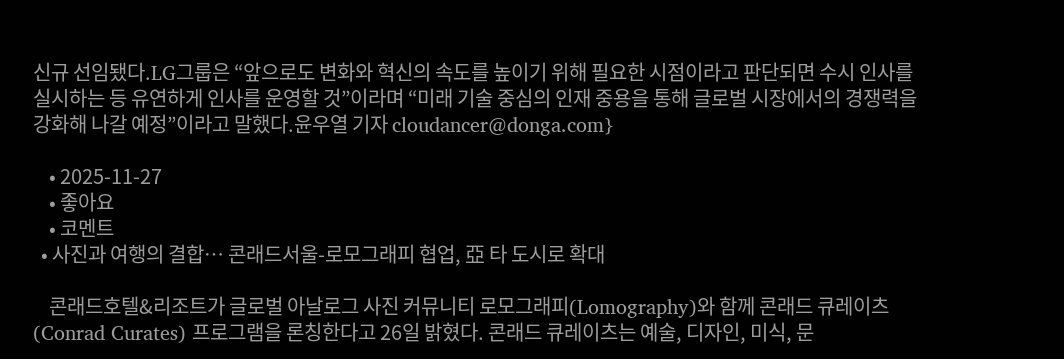신규 선임됐다.LG그룹은 “앞으로도 변화와 혁신의 속도를 높이기 위해 필요한 시점이라고 판단되면 수시 인사를 실시하는 등 유연하게 인사를 운영할 것”이라며 “미래 기술 중심의 인재 중용을 통해 글로벌 시장에서의 경쟁력을 강화해 나갈 예정”이라고 말했다.윤우열 기자 cloudancer@donga.com}

    • 2025-11-27
    • 좋아요
    • 코멘트
  • 사진과 여행의 결합… 콘래드서울-로모그래피 협업, 亞 타 도시로 확대

    콘래드호텔&리조트가 글로벌 아날로그 사진 커뮤니티 로모그래피(Lomography)와 함께 콘래드 큐레이츠(Conrad Curates) 프로그램을 론칭한다고 26일 밝혔다. 콘래드 큐레이츠는 예술, 디자인, 미식, 문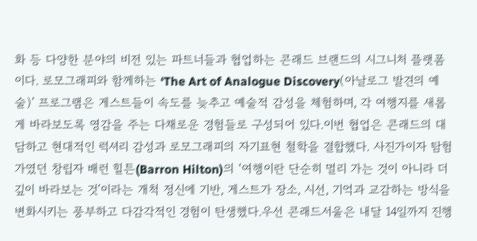화 등 다양한 분야의 비전 있는 파트너들과 협업하는 콘래드 브랜드의 시그니처 플랫폼이다. 로모그래피와 함께하는 ‘The Art of Analogue Discovery(아날로그 발견의 예술)’ 프로그램은 게스트들이 속도를 늦추고 예술적 감성을 체험하며, 각 여행지를 새롭게 바라보도록 영감을 주는 다채로운 경험들로 구성되어 있다.이번 협업은 콘래드의 대담하고 현대적인 럭셔리 감성과 로모그래피의 자기표현 철학을 결합했다. 사진가이자 탐험가였던 창립자 배런 힐튼(Barron Hilton)의 ‘여행이란 단순히 멀리 가는 것이 아니라 더 깊이 바라보는 것’이라는 개척 정신에 기반, 게스트가 장소, 시선, 기억과 교감하는 방식을 변화시키는 풍부하고 다감각적인 경험이 탄생했다.우선 콘래드서울은 내달 14일까지 진행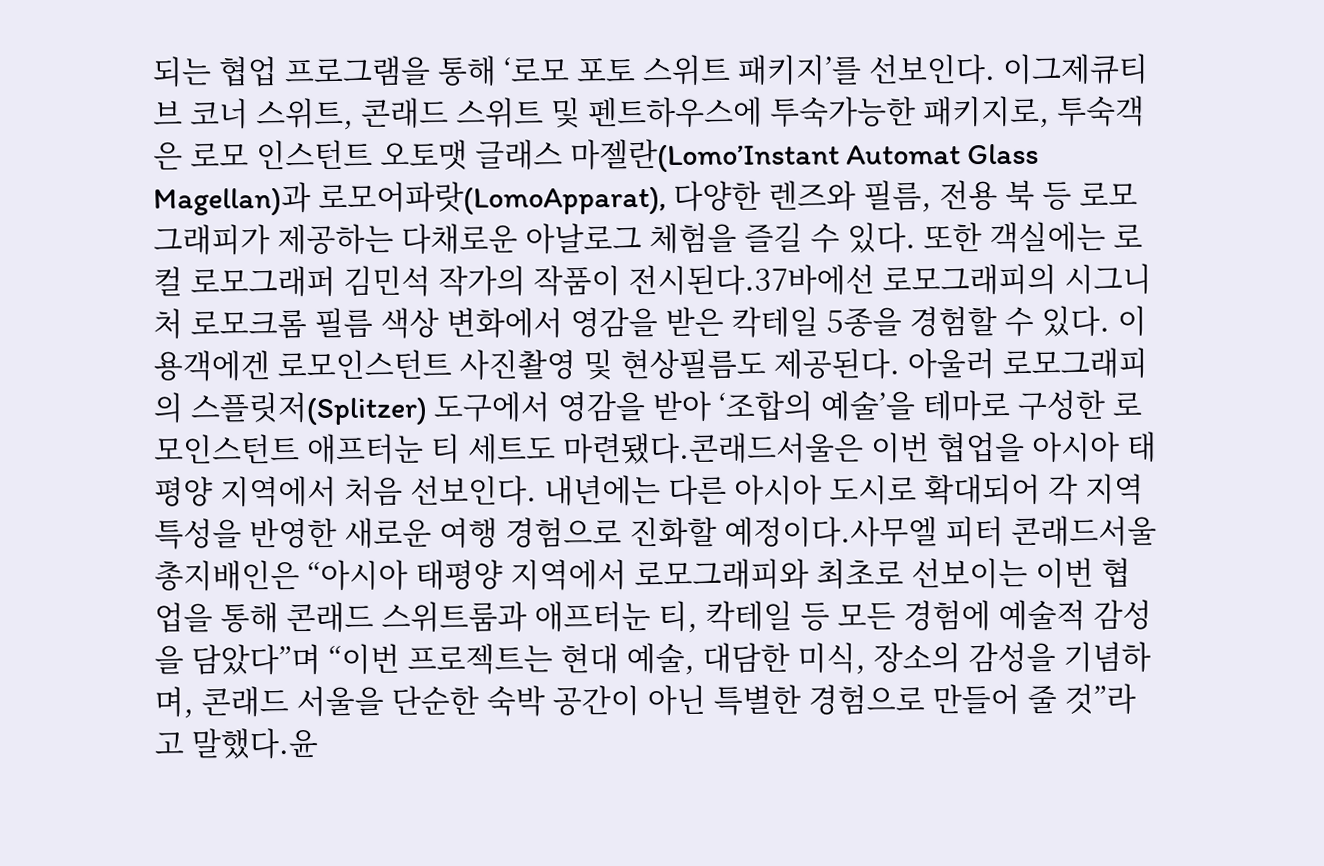되는 협업 프로그램을 통해 ‘로모 포토 스위트 패키지’를 선보인다. 이그제큐티브 코너 스위트, 콘래드 스위트 및 펜트하우스에 투숙가능한 패키지로, 투숙객은 로모 인스턴트 오토맷 글래스 마젤란(Lomo’Instant Automat Glass Magellan)과 로모어파랏(LomoApparat), 다양한 렌즈와 필름, 전용 북 등 로모그래피가 제공하는 다채로운 아날로그 체험을 즐길 수 있다. 또한 객실에는 로컬 로모그래퍼 김민석 작가의 작품이 전시된다.37바에선 로모그래피의 시그니처 로모크롬 필름 색상 변화에서 영감을 받은 칵테일 5종을 경험할 수 있다. 이용객에겐 로모인스턴트 사진촬영 및 현상필름도 제공된다. 아울러 로모그래피의 스플릿저(Splitzer) 도구에서 영감을 받아 ‘조합의 예술’을 테마로 구성한 로모인스턴트 애프터눈 티 세트도 마련됐다.콘래드서울은 이번 협업을 아시아 태평양 지역에서 처음 선보인다. 내년에는 다른 아시아 도시로 확대되어 각 지역 특성을 반영한 새로운 여행 경험으로 진화할 예정이다.사무엘 피터 콘래드서울 총지배인은 “아시아 태평양 지역에서 로모그래피와 최초로 선보이는 이번 협업을 통해 콘래드 스위트룸과 애프터눈 티, 칵테일 등 모든 경험에 예술적 감성을 담았다”며 “이번 프로젝트는 현대 예술, 대담한 미식, 장소의 감성을 기념하며, 콘래드 서울을 단순한 숙박 공간이 아닌 특별한 경험으로 만들어 줄 것”라고 말했다.윤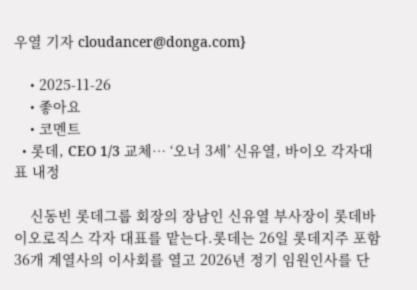우열 기자 cloudancer@donga.com}

    • 2025-11-26
    • 좋아요
    • 코멘트
  • 롯데, CEO 1/3 교체… ‘오너 3세’ 신유열, 바이오 각자대표 내정

    신동빈 롯데그룹 회장의 장남인 신유열 부사장이 롯데바이오로직스 각자 대표를 맡는다.롯데는 26일 롯데지주 포함 36개 계열사의 이사회를 열고 2026년 정기 임원인사를 단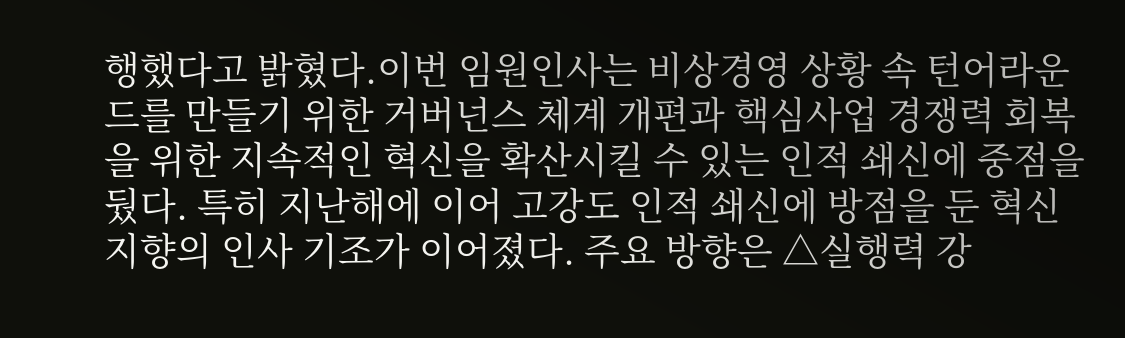행했다고 밝혔다.이번 임원인사는 비상경영 상황 속 턴어라운드를 만들기 위한 거버넌스 체계 개편과 핵심사업 경쟁력 회복을 위한 지속적인 혁신을 확산시킬 수 있는 인적 쇄신에 중점을 뒀다. 특히 지난해에 이어 고강도 인적 쇄신에 방점을 둔 혁신지향의 인사 기조가 이어졌다. 주요 방향은 △실행력 강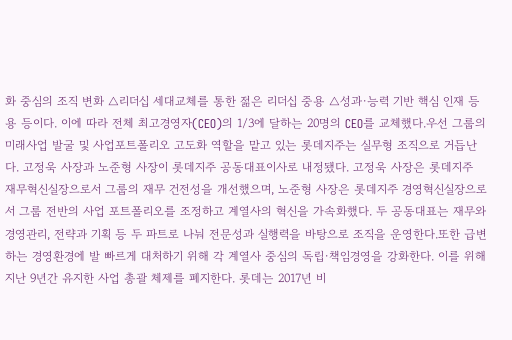화 중심의 조직 변화 △리더십 세대교체를 통한 젊은 리더십 중용 △성과·능력 기반 핵심 인재 등용 등이다. 이에 따라 전체 최고경영자(CEO)의 1/3에 달하는 20명의 CEO를 교체했다.우선 그룹의 미래사업 발굴 및 사업포트폴리오 고도화 역할을 맡고 있는 롯데지주는 실무형 조직으로 거듭난다. 고정욱 사장과 노준형 사장이 롯데지주 공동대표이사로 내정됐다. 고정욱 사장은 롯데지주 재무혁신실장으로서 그룹의 재무 건전성을 개선했으며, 노준형 사장은 롯데지주 경영혁신실장으로서 그룹 전반의 사업 포트폴리오를 조정하고 계열사의 혁신을 가속화했다. 두 공동대표는 재무와 경영관리, 전략과 기획 등 두 파트로 나눠 전문성과 실행력을 바탕으로 조직을 운영한다.또한 급변하는 경영환경에 발 빠르게 대처하기 위해 각 계열사 중심의 독립·책임경영을 강화한다. 이를 위해 지난 9년간 유지한 사업 총괄 체제를 폐지한다. 롯데는 2017년 비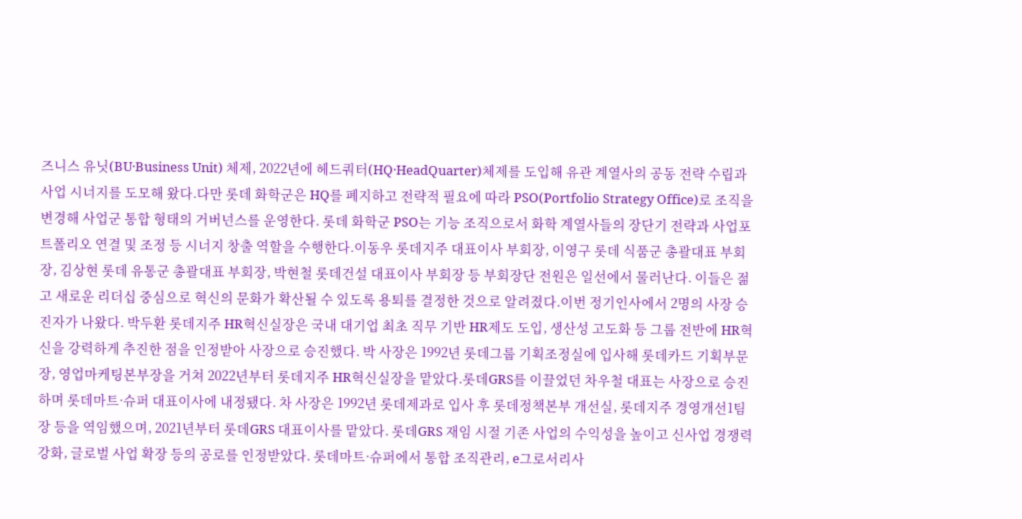즈니스 유닛(BU·Business Unit) 체제, 2022년에 헤드쿼터(HQ·HeadQuarter)체제를 도입해 유관 계열사의 공동 전략 수립과 사업 시너지를 도모해 왔다.다만 롯데 화학군은 HQ를 폐지하고 전략적 필요에 따라 PSO(Portfolio Strategy Office)로 조직을 변경해 사업군 통합 형태의 거버넌스를 운영한다. 롯데 화학군 PSO는 기능 조직으로서 화학 계열사들의 장단기 전략과 사업포트폴리오 연결 및 조정 등 시너지 창출 역할을 수행한다.이동우 롯데지주 대표이사 부회장, 이영구 롯데 식품군 총괄대표 부회장, 김상현 롯데 유통군 총괄대표 부회장, 박현철 롯데건설 대표이사 부회장 등 부회장단 전원은 일선에서 물러난다. 이들은 젊고 새로운 리더십 중심으로 혁신의 문화가 확산될 수 있도록 용퇴를 결정한 것으로 알려졌다.이번 정기인사에서 2명의 사장 승진자가 나왔다. 박두환 롯데지주 HR혁신실장은 국내 대기업 최초 직무 기반 HR제도 도입, 생산성 고도화 등 그룹 전반에 HR혁신을 강력하게 추진한 점을 인정받아 사장으로 승진했다. 박 사장은 1992년 롯데그룹 기획조정실에 입사해 롯데카드 기획부문장, 영업마케팅본부장을 거쳐 2022년부터 롯데지주 HR혁신실장을 맡았다.롯데GRS를 이끌었던 차우철 대표는 사장으로 승진하며 롯데마트·슈퍼 대표이사에 내정됐다. 차 사장은 1992년 롯데제과로 입사 후 롯데정책본부 개선실, 롯데지주 경영개선1팀장 등을 역임했으며, 2021년부터 롯데GRS 대표이사를 맡았다. 롯데GRS 재임 시절 기존 사업의 수익성을 높이고 신사업 경쟁력 강화, 글로벌 사업 확장 등의 공로를 인정받았다. 롯데마트·슈퍼에서 통합 조직관리, e그로서리사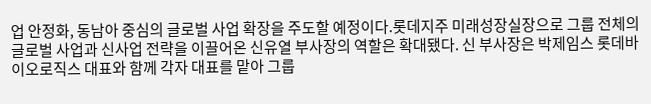업 안정화, 동남아 중심의 글로벌 사업 확장을 주도할 예정이다.롯데지주 미래성장실장으로 그룹 전체의 글로벌 사업과 신사업 전략을 이끌어온 신유열 부사장의 역할은 확대됐다. 신 부사장은 박제임스 롯데바이오로직스 대표와 함께 각자 대표를 맡아 그룹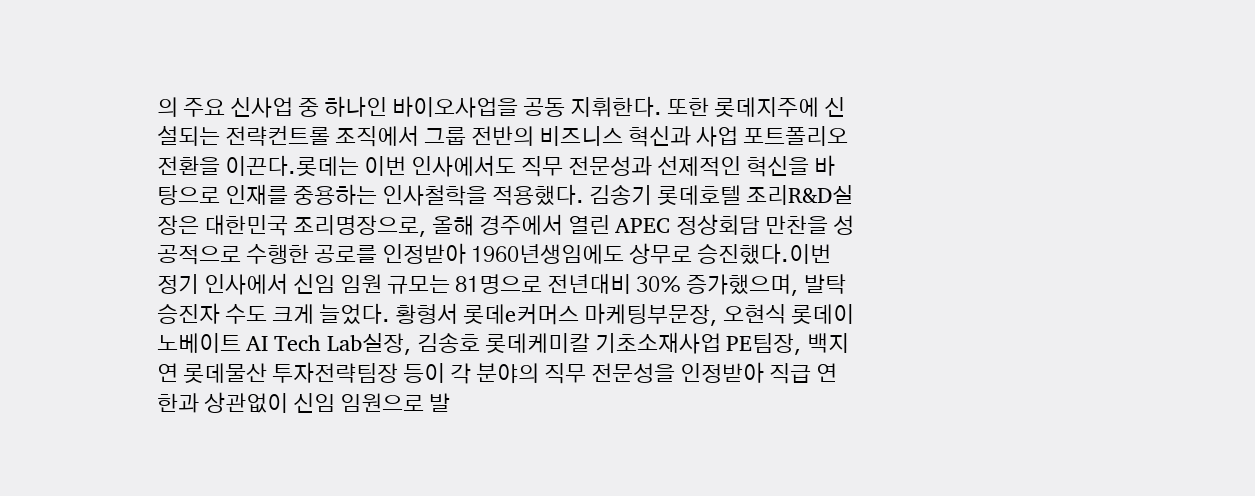의 주요 신사업 중 하나인 바이오사업을 공동 지휘한다. 또한 롯데지주에 신설되는 전략컨트롤 조직에서 그룹 전반의 비즈니스 혁신과 사업 포트폴리오 전환을 이끈다.롯데는 이번 인사에서도 직무 전문성과 선제적인 혁신을 바탕으로 인재를 중용하는 인사철학을 적용했다. 김송기 롯데호텔 조리R&D실장은 대한민국 조리명장으로, 올해 경주에서 열린 APEC 정상회담 만찬을 성공적으로 수행한 공로를 인정받아 1960년생임에도 상무로 승진했다.이번 정기 인사에서 신임 임원 규모는 81명으로 전년대비 30% 증가했으며, 발탁 승진자 수도 크게 늘었다. 황형서 롯데e커머스 마케팅부문장, 오현식 롯데이노베이트 AI Tech Lab실장, 김송호 롯데케미칼 기초소재사업 PE팀장, 백지연 롯데물산 투자전략팀장 등이 각 분야의 직무 전문성을 인정받아 직급 연한과 상관없이 신임 임원으로 발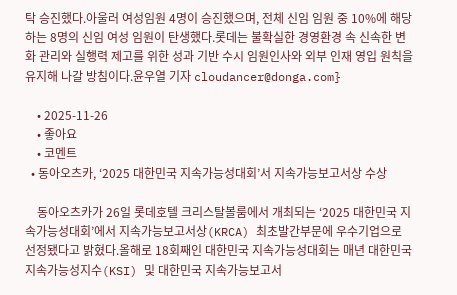탁 승진했다.아울러 여성임원 4명이 승진했으며, 전체 신임 임원 중 10%에 해당하는 8명의 신임 여성 임원이 탄생했다.롯데는 불확실한 경영환경 속 신속한 변화 관리와 실행력 제고를 위한 성과 기반 수시 임원인사와 외부 인재 영입 원칙을 유지해 나갈 방침이다.윤우열 기자 cloudancer@donga.com}

    • 2025-11-26
    • 좋아요
    • 코멘트
  • 동아오츠카, ‘2025 대한민국 지속가능성대회’서 지속가능보고서상 수상

    동아오츠카가 26일 롯데호텔 크리스탈볼룸에서 개최되는 ‘2025 대한민국 지속가능성대회’에서 지속가능보고서상(KRCA) 최초발간부문에 우수기업으로 선정됐다고 밝혔다.올해로 18회째인 대한민국 지속가능성대회는 매년 대한민국 지속가능성지수(KSI) 및 대한민국 지속가능보고서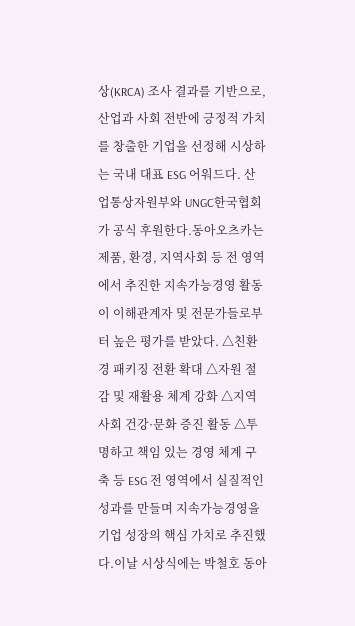상(KRCA) 조사 결과를 기반으로, 산업과 사회 전반에 긍정적 가치를 창출한 기업을 선정해 시상하는 국내 대표 ESG 어워드다. 산업통상자원부와 UNGC한국협회가 공식 후원한다.동아오츠카는 제품, 환경, 지역사회 등 전 영역에서 추진한 지속가능경영 활동이 이해관계자 및 전문가들로부터 높은 평가를 받았다. △친환경 패키징 전환 확대 △자원 절감 및 재활용 체계 강화 △지역사회 건강·문화 증진 활동 △투명하고 책임 있는 경영 체계 구축 등 ESG 전 영역에서 실질적인 성과를 만들며 지속가능경영을 기업 성장의 핵심 가치로 추진했다.이날 시상식에는 박철호 동아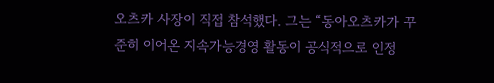오츠카 사장이 직접 참석했다. 그는 “동아오츠카가 꾸준히 이어온 지속가능경영 활동이 공식적으로 인정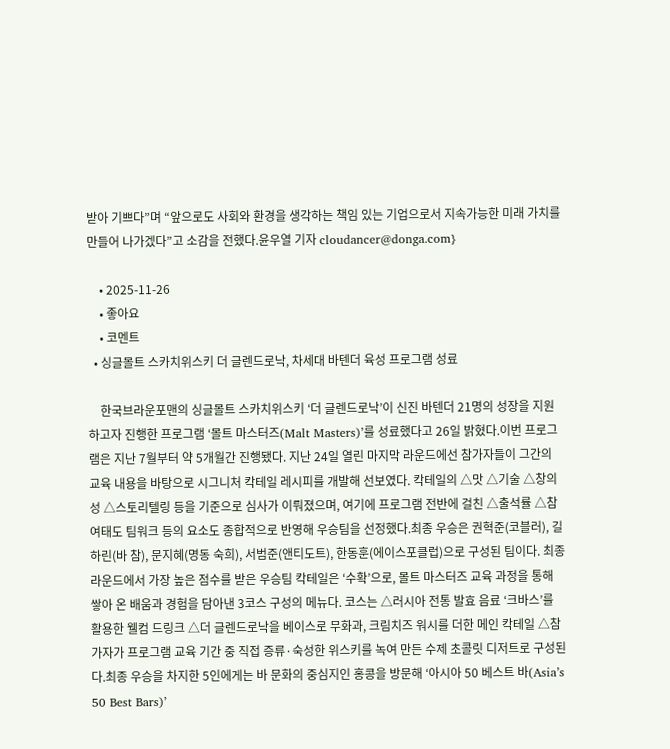받아 기쁘다”며 “앞으로도 사회와 환경을 생각하는 책임 있는 기업으로서 지속가능한 미래 가치를 만들어 나가겠다”고 소감을 전했다.윤우열 기자 cloudancer@donga.com}

    • 2025-11-26
    • 좋아요
    • 코멘트
  • 싱글몰트 스카치위스키 더 글렌드로낙, 차세대 바텐더 육성 프로그램 성료

    한국브라운포맨의 싱글몰트 스카치위스키 ‘더 글렌드로낙’이 신진 바텐더 21명의 성장을 지원하고자 진행한 프로그램 ‘몰트 마스터즈(Malt Masters)’를 성료했다고 26일 밝혔다.이번 프로그램은 지난 7월부터 약 5개월간 진행됐다. 지난 24일 열린 마지막 라운드에선 참가자들이 그간의 교육 내용을 바탕으로 시그니처 칵테일 레시피를 개발해 선보였다. 칵테일의 △맛 △기술 △창의성 △스토리텔링 등을 기준으로 심사가 이뤄졌으며, 여기에 프로그램 전반에 걸친 △출석률 △참여태도 팀워크 등의 요소도 종합적으로 반영해 우승팀을 선정했다.최종 우승은 권혁준(코블러), 길하린(바 참), 문지혜(명동 숙희), 서범준(앤티도트), 한동훈(에이스포클럽)으로 구성된 팀이다. 최종 라운드에서 가장 높은 점수를 받은 우승팀 칵테일은 ‘수확’으로, 몰트 마스터즈 교육 과정을 통해 쌓아 온 배움과 경험을 담아낸 3코스 구성의 메뉴다. 코스는 △러시아 전통 발효 음료 ‘크바스’를 활용한 웰컴 드링크 △더 글렌드로낙을 베이스로 무화과, 크림치즈 워시를 더한 메인 칵테일 △참가자가 프로그램 교육 기간 중 직접 증류·숙성한 위스키를 녹여 만든 수제 초콜릿 디저트로 구성된다.최종 우승을 차지한 5인에게는 바 문화의 중심지인 홍콩을 방문해 ‘아시아 50 베스트 바(Asia’s 50 Best Bars)’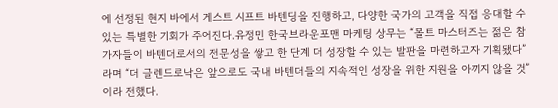에 선정된 현지 바에서 게스트 시프트 바텐딩을 진행하고, 다양한 국가의 고객을 직접 응대할 수 있는 특별한 기회가 주어진다.유정민 한국브라운포맨 마케팅 상무는 “몰트 마스터즈는 젊은 참가자들이 바텐더로서의 전문성을 쌓고 한 단계 더 성장할 수 있는 발판을 마련하고자 기획됐다”라며 “더 글렌드로낙은 앞으로도 국내 바텐더들의 지속적인 성장을 위한 지원을 아끼지 않을 것”이라 전했다.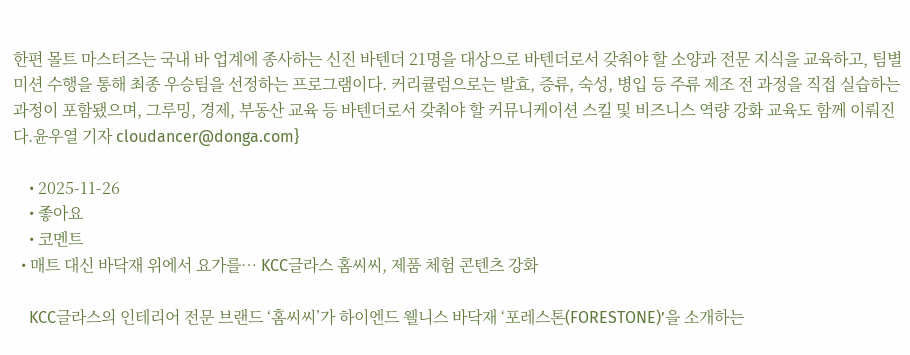한편 몰트 마스터즈는 국내 바 업계에 종사하는 신진 바텐더 21명을 대상으로 바텐더로서 갖춰야 할 소양과 전문 지식을 교육하고, 팀별 미션 수행을 통해 최종 우승팀을 선정하는 프로그램이다. 커리큘럼으로는 발효, 증류, 숙성, 병입 등 주류 제조 전 과정을 직접 실습하는 과정이 포함됐으며, 그루밍, 경제, 부동산 교육 등 바텐더로서 갖춰야 할 커뮤니케이션 스킬 및 비즈니스 역량 강화 교육도 함께 이뤄진다.윤우열 기자 cloudancer@donga.com}

    • 2025-11-26
    • 좋아요
    • 코멘트
  • 매트 대신 바닥재 위에서 요가를… KCC글라스 홈씨씨, 제품 체험 콘텐츠 강화

    KCC글라스의 인테리어 전문 브랜드 ‘홈씨씨’가 하이엔드 웰니스 바닥재 ‘포레스톤(FORESTONE)’을 소개하는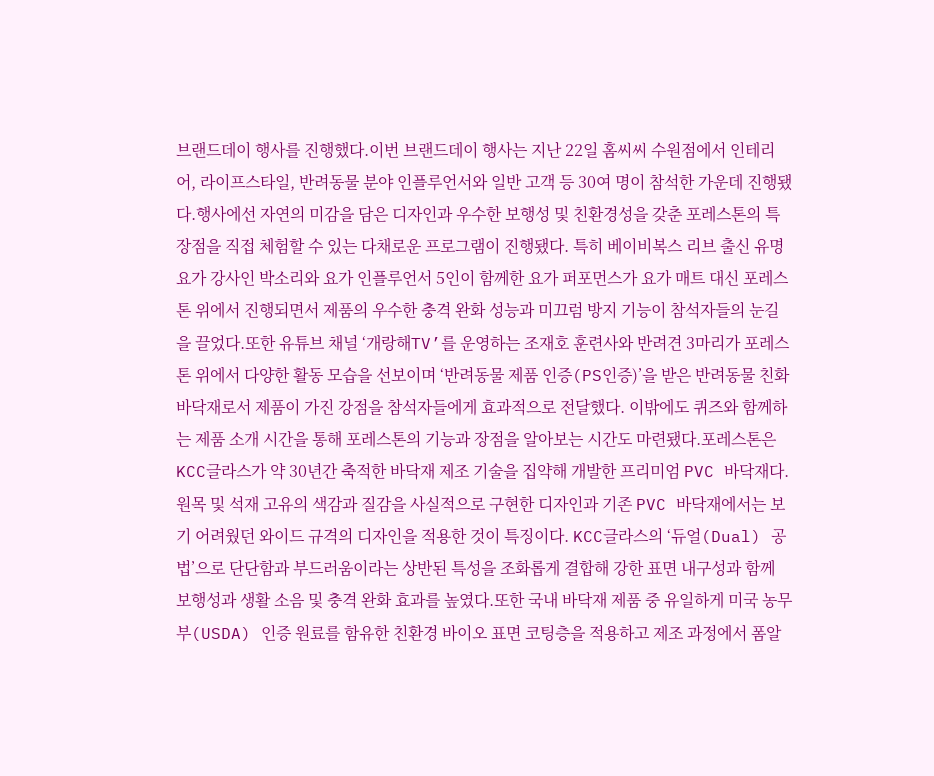브랜드데이 행사를 진행했다.이번 브랜드데이 행사는 지난 22일 홈씨씨 수원점에서 인테리어, 라이프스타일, 반려동물 분야 인플루언서와 일반 고객 등 30여 명이 참석한 가운데 진행됐다.행사에선 자연의 미감을 담은 디자인과 우수한 보행성 및 친환경성을 갖춘 포레스톤의 특장점을 직접 체험할 수 있는 다채로운 프로그램이 진행됐다. 특히 베이비복스 리브 출신 유명 요가 강사인 박소리와 요가 인플루언서 5인이 함께한 요가 퍼포먼스가 요가 매트 대신 포레스톤 위에서 진행되면서 제품의 우수한 충격 완화 성능과 미끄럼 방지 기능이 참석자들의 눈길을 끌었다.또한 유튜브 채널 ‘개랑해TV’를 운영하는 조재호 훈련사와 반려견 3마리가 포레스톤 위에서 다양한 활동 모습을 선보이며 ‘반려동물 제품 인증(PS인증)’을 받은 반려동물 친화 바닥재로서 제품이 가진 강점을 참석자들에게 효과적으로 전달했다. 이밖에도 퀴즈와 함께하는 제품 소개 시간을 통해 포레스톤의 기능과 장점을 알아보는 시간도 마련됐다.포레스톤은 KCC글라스가 약 30년간 축적한 바닥재 제조 기술을 집약해 개발한 프리미엄 PVC 바닥재다. 원목 및 석재 고유의 색감과 질감을 사실적으로 구현한 디자인과 기존 PVC 바닥재에서는 보기 어려웠던 와이드 규격의 디자인을 적용한 것이 특징이다. KCC글라스의 ‘듀얼(Dual) 공법’으로 단단함과 부드러움이라는 상반된 특성을 조화롭게 결합해 강한 표면 내구성과 함께 보행성과 생활 소음 및 충격 완화 효과를 높였다.또한 국내 바닥재 제품 중 유일하게 미국 농무부(USDA) 인증 원료를 함유한 친환경 바이오 표면 코팅층을 적용하고 제조 과정에서 폼알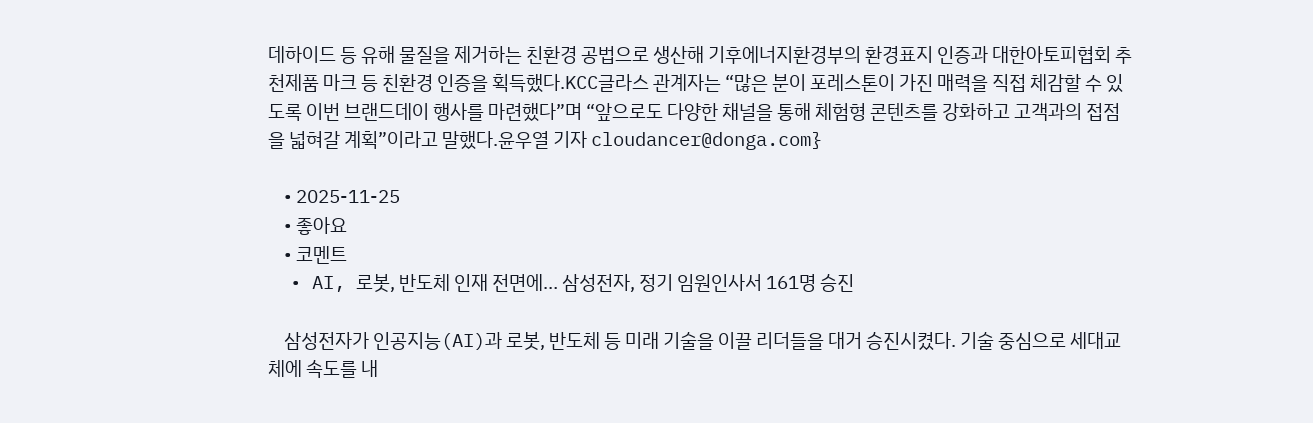데하이드 등 유해 물질을 제거하는 친환경 공법으로 생산해 기후에너지환경부의 환경표지 인증과 대한아토피협회 추천제품 마크 등 친환경 인증을 획득했다.KCC글라스 관계자는 “많은 분이 포레스톤이 가진 매력을 직접 체감할 수 있도록 이번 브랜드데이 행사를 마련했다”며 “앞으로도 다양한 채널을 통해 체험형 콘텐츠를 강화하고 고객과의 접점을 넓혀갈 계획”이라고 말했다.윤우열 기자 cloudancer@donga.com}

    • 2025-11-25
    • 좋아요
    • 코멘트
  • AI, 로봇, 반도체 인재 전면에… 삼성전자, 정기 임원인사서 161명 승진

    삼성전자가 인공지능(AI)과 로봇, 반도체 등 미래 기술을 이끌 리더들을 대거 승진시켰다. 기술 중심으로 세대교체에 속도를 내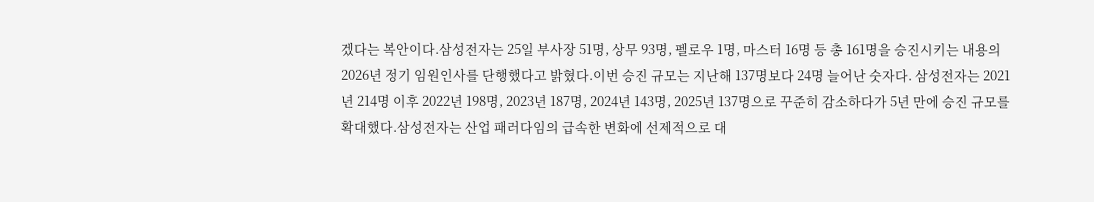겠다는 복안이다.삼성전자는 25일 부사장 51명, 상무 93명, 펠로우 1명, 마스터 16명 등 총 161명을 승진시키는 내용의 2026년 정기 임원인사를 단행했다고 밝혔다.이번 승진 규모는 지난해 137명보다 24명 늘어난 숫자다. 삼성전자는 2021년 214명 이후 2022년 198명, 2023년 187명, 2024년 143명, 2025년 137명으로 꾸준히 감소하다가 5년 만에 승진 규모를 확대했다.삼성전자는 산업 패러다임의 급속한 변화에 선제적으로 대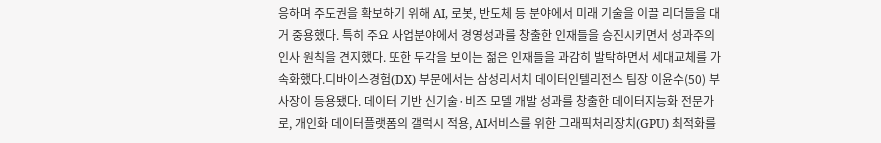응하며 주도권을 확보하기 위해 AI, 로봇, 반도체 등 분야에서 미래 기술을 이끌 리더들을 대거 중용했다. 특히 주요 사업분야에서 경영성과를 창출한 인재들을 승진시키면서 성과주의 인사 원칙을 견지했다. 또한 두각을 보이는 젊은 인재들을 과감히 발탁하면서 세대교체를 가속화했다.디바이스경험(DX) 부문에서는 삼성리서치 데이터인텔리전스 팀장 이윤수(50) 부사장이 등용됐다. 데이터 기반 신기술·비즈 모델 개발 성과를 창출한 데이터지능화 전문가로, 개인화 데이터플랫폼의 갤럭시 적용, AI서비스를 위한 그래픽처리장치(GPU) 최적화를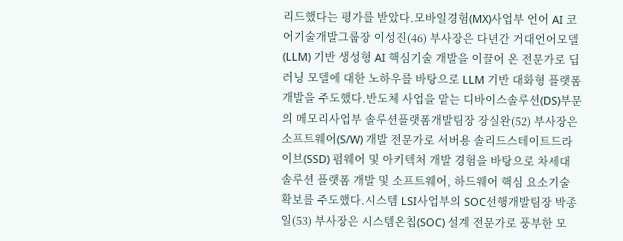리드했다는 평가를 받았다.모바일경험(MX)사업부 언어 AI 코어기술개발그룹장 이성진(46) 부사장은 다년간 거대언어모델(LLM) 기반 생성형 AI 핵심기술 개발을 이끌어 온 전문가로 딥러닝 모델에 대한 노하우를 바탕으로 LLM 기반 대화형 플랫폼 개발을 주도했다.반도체 사업을 맡는 디바이스솔루션(DS)부문의 메모리사업부 솔루션플랫폼개발팀장 장실완(52) 부사장은 소프트웨어(S/W) 개발 전문가로 서버용 솔리드스테이트드라이브(SSD) 펌웨어 및 아키텍처 개발 경험을 바탕으로 차세대 솔루션 플랫폼 개발 및 소프트웨어, 하드웨어 핵심 요소기술 확보를 주도했다.시스템 LSI사업부의 SOC선행개발팀장 박종일(53) 부사장은 시스템온칩(SOC) 설계 전문가로 풍부한 모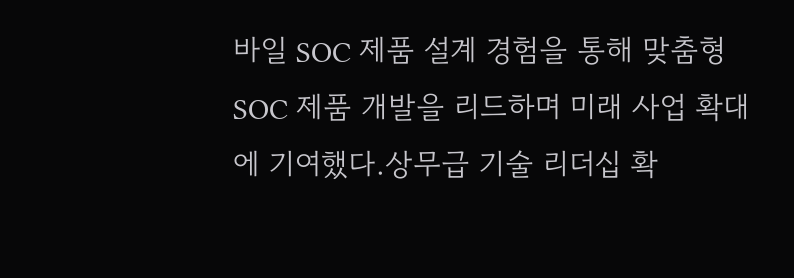바일 SOC 제품 설계 경험을 통해 맞춤형 SOC 제품 개발을 리드하며 미래 사업 확대에 기여했다.상무급 기술 리더십 확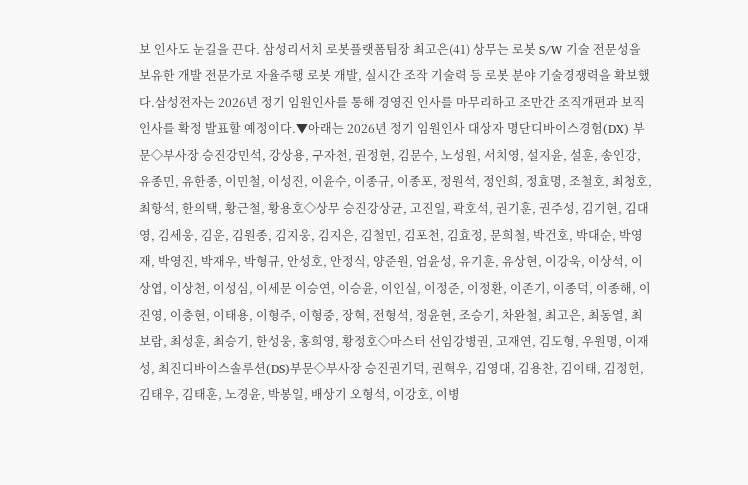보 인사도 눈길을 끈다. 삼성리서치 로봇플랫폼팀장 최고은(41) 상무는 로봇 S/W 기술 전문성을 보유한 개발 전문가로 자율주행 로봇 개발, 실시간 조작 기술력 등 로봇 분야 기술경쟁력을 확보했다.삼성전자는 2026년 정기 임원인사를 통해 경영진 인사를 마무리하고 조만간 조직개편과 보직인사를 확정 발표할 예정이다.▼아래는 2026년 정기 임원인사 대상자 명단디바이스경험(DX) 부문◇부사장 승진강민석, 강상용, 구자천, 권정현, 김문수, 노성원, 서치영, 설지윤, 설훈, 송인강, 유종민, 유한종, 이민철, 이성진, 이윤수, 이종규, 이종포, 정원석, 정인희, 정효명, 조철호, 최청호, 최항석, 한의택, 황근철, 황용호◇상무 승진강상균, 고진일, 곽호석, 권기훈, 권주성, 김기현, 김대영, 김세웅, 김운, 김원종, 김지웅, 김지은, 김철민, 김포천, 김효정, 문희철, 박건호, 박대순, 박영재, 박영진, 박재우, 박형규, 안성호, 안정식, 양준원, 엄윤성, 유기훈, 유상현, 이강욱, 이상석, 이상엽, 이상천, 이성심, 이세문 이승연, 이승윤, 이인실, 이정준, 이정환, 이존기, 이종덕, 이종해, 이진영, 이충현, 이태용, 이형주, 이형중, 장혁, 전형석, 정윤현, 조승기, 차완철, 최고은, 최동열, 최보람, 최성훈, 최승기, 한성웅, 홍희영, 황정호◇마스터 선임강병권, 고재연, 김도형, 우원명, 이재성, 최진디바이스솔루션(DS)부문◇부사장 승진권기덕, 권혁우, 김영대, 김용찬, 김이태, 김정헌, 김태우, 김태훈, 노경윤, 박봉일, 배상기 오형석, 이강호, 이병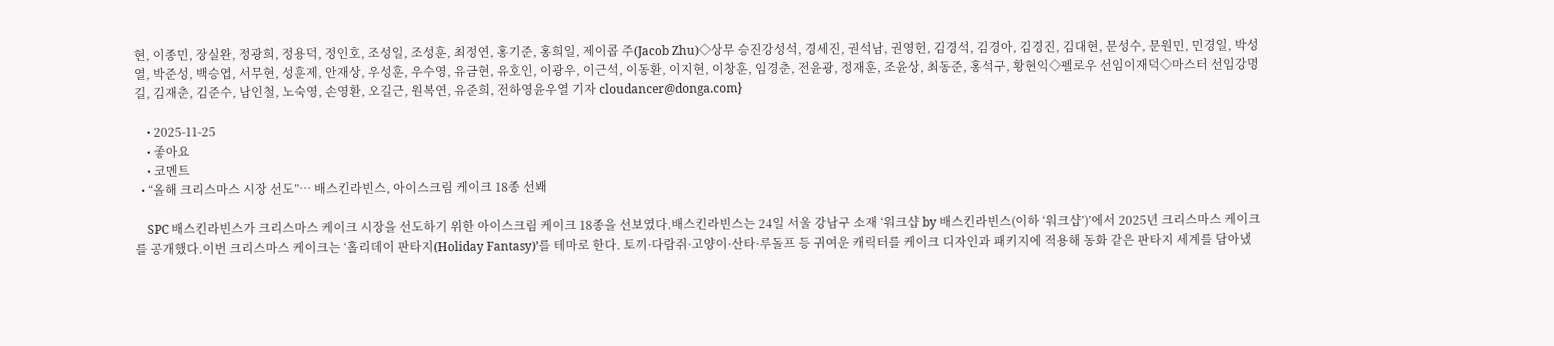현, 이종민, 장실완, 정광희, 정용덕, 정인호, 조성일, 조성훈, 최정연, 홍기준, 홍희일, 제이콥 주(Jacob Zhu)◇상무 승진강성석, 경세진, 권석남, 권영헌, 김경석, 김경아, 김경진, 김대현, 문성수, 문원민, 민경일, 박성열, 박준성, 백승엽, 서무현, 성훈제, 안재상, 우성훈, 우수영, 유금현, 유호인, 이광우, 이근석, 이동환, 이지현, 이창훈, 임경춘, 전윤광, 정재훈, 조윤상, 최동준, 홍석구, 황현익◇펠로우 선임이재덕◇마스터 선임강명길, 김재춘, 김준수, 남인철, 노숙영, 손영환, 오길근, 원복연, 유준희, 전하영윤우열 기자 cloudancer@donga.com}

    • 2025-11-25
    • 좋아요
    • 코멘트
  • “올해 크리스마스 시장 선도”… 배스킨라빈스, 아이스크림 케이크 18종 선봬

    SPC 배스킨라빈스가 크리스마스 케이크 시장을 선도하기 위한 아이스크림 케이크 18종을 선보였다.배스킨라빈스는 24일 서울 강남구 소재 ‘워크샵 by 배스킨라빈스(이하 ‘워크샵’)’에서 2025년 크리스마스 케이크를 공개했다.이번 크리스마스 케이크는 ‘홀리데이 판타지(Holiday Fantasy)’를 테마로 한다. 토끼·다람쥐·고양이·산타·루돌프 등 귀여운 캐릭터를 케이크 디자인과 패키지에 적용해 동화 같은 판타지 세계를 담아냈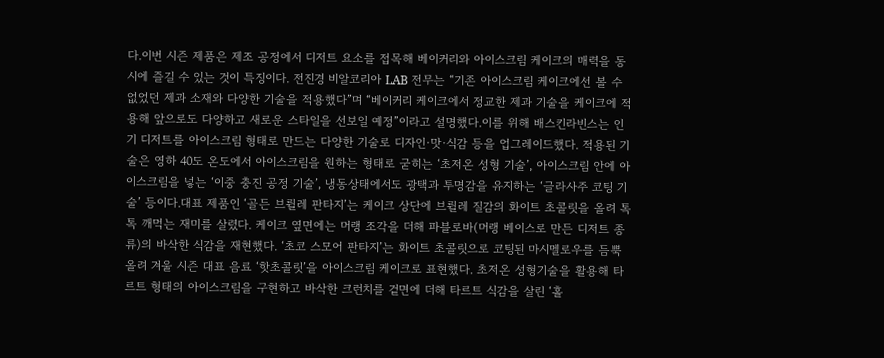다.이번 시즌 제품은 제조 공정에서 디저트 요소를 접목해 베이커리와 아이스크림 케이크의 매력을 동시에 즐길 수 있는 것이 특징이다. 전진경 비알코리아 LAB 전무는 “기존 아이스크림 케이크에선 볼 수 없었던 제과 소재와 다양한 기술을 적용했다”며 “베이커리 케이크에서 정교한 제과 기술을 케이크에 적용해 앞으로도 다양하고 새로운 스타일을 선보일 예정”이라고 설명했다.이를 위해 배스킨라빈스는 인기 디저트를 아이스크림 형태로 만드는 다양한 기술로 디자인·맛·식감 등을 업그레이드했다. 적용된 기술은 영하 40도 온도에서 아이스크림을 원하는 형태로 굳히는 ‘초저온 성형 기술’, 아이스크림 안에 아이스크림을 넣는 ‘이중 충진 공정 기술’, 냉동상태에서도 광택과 투명감을 유지하는 ‘글라사주 코팅 기술’ 등이다.대표 제품인 ‘골든 브륄레 판타지’는 케이크 상단에 브륄레 질감의 화이트 초콜릿을 올려 톡톡 깨먹는 재미를 살렸다. 케이크 옆면에는 머랭 조각을 더해 파블로바(머랭 베이스로 만든 디저트 종류)의 바삭한 식감을 재현했다. ‘초코 스모어 판타지’는 화이트 초콜릿으로 코팅된 마시멜로우를 듬뿍 올려 겨울 시즌 대표 음료 ‘핫초콜릿’을 아이스크림 케이크로 표현했다. 초저온 성형기술을 활용해 타르트 형태의 아이스크림을 구현하고 바삭한 크런치를 겉면에 더해 타르트 식감을 살린 ‘홀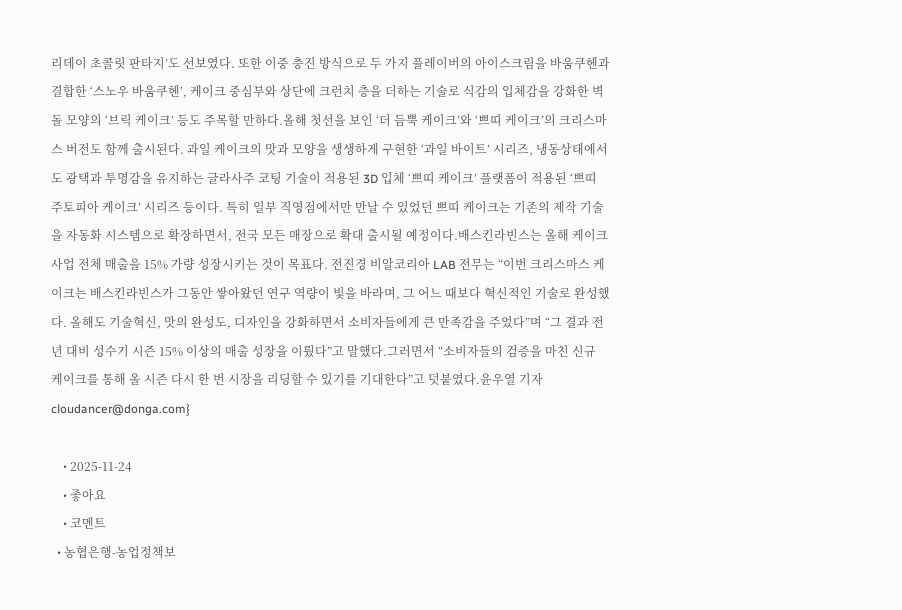리데이 초콜릿 판타지’도 선보였다. 또한 이중 충진 방식으로 두 가지 플레이버의 아이스크림을 바움쿠헨과 결합한 ‘스노우 바움쿠헨’, 케이크 중심부와 상단에 크런치 층을 더하는 기술로 식감의 입체감을 강화한 벽돌 모양의 ‘브릭 케이크’ 등도 주목할 만하다.올해 첫선을 보인 ‘더 듬뿍 케이크’와 ‘쁘띠 케이크’의 크리스마스 버전도 함께 출시된다. 과일 케이크의 맛과 모양을 생생하게 구현한 ‘과일 바이트’ 시리즈, 냉동상태에서도 광택과 투명감을 유지하는 글라사주 코팅 기술이 적용된 3D 입체 ‘쁘띠 케이크’ 플랫폼이 적용된 ‘쁘띠 주토피아 케이크’ 시리즈 등이다. 특히 일부 직영점에서만 만날 수 있었던 쁘띠 케이크는 기존의 제작 기술을 자동화 시스템으로 확장하면서, 전국 모든 매장으로 확대 출시될 예정이다.배스킨라빈스는 올해 케이크 사업 전체 매출을 15% 가량 성장시키는 것이 목표다. 전진경 비알코리아 LAB 전무는 “이번 크리스마스 케이크는 배스킨라빈스가 그동안 쌓아왔던 연구 역량이 빛을 바라며, 그 어느 때보다 혁신적인 기술로 완성했다. 올해도 기술혁신, 맛의 완성도, 디자인을 강화하면서 소비자들에게 큰 만족감을 주었다”며 “그 결과 전년 대비 성수기 시즌 15% 이상의 매출 성장을 이뤘다”고 말했다.그러면서 “소비자들의 검증을 마친 신규 케이크를 통해 올 시즌 다시 한 번 시장을 리딩할 수 있기를 기대한다”고 덧붙였다.윤우열 기자 cloudancer@donga.com}

    • 2025-11-24
    • 좋아요
    • 코멘트
  • 농협은행-농업정책보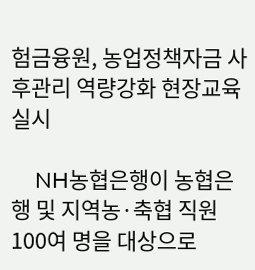험금융원, 농업정책자금 사후관리 역량강화 현장교육 실시

    NH농협은행이 농협은행 및 지역농·축협 직원 100여 명을 대상으로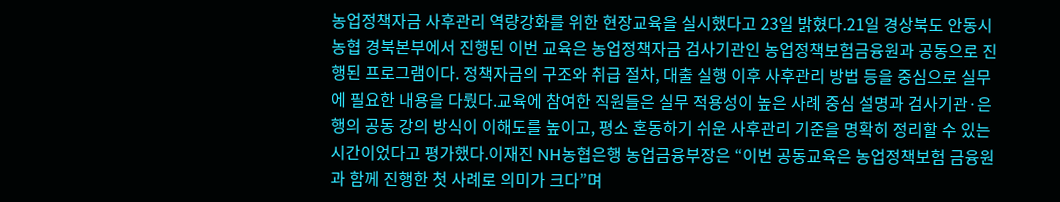농업정책자금 사후관리 역량강화를 위한 현장교육을 실시했다고 23일 밝혔다.21일 경상북도 안동시 농협 경북본부에서 진행된 이번 교육은 농업정책자금 검사기관인 농업정책보험금융원과 공동으로 진행된 프로그램이다. 정책자금의 구조와 취급 절차, 대출 실행 이후 사후관리 방법 등을 중심으로 실무에 필요한 내용을 다뤘다.교육에 참여한 직원들은 실무 적용성이 높은 사례 중심 설명과 검사기관·은행의 공동 강의 방식이 이해도를 높이고, 평소 혼동하기 쉬운 사후관리 기준을 명확히 정리할 수 있는 시간이었다고 평가했다.이재진 NH농협은행 농업금융부장은 “이번 공동교육은 농업정책보험 금융원과 함께 진행한 첫 사례로 의미가 크다”며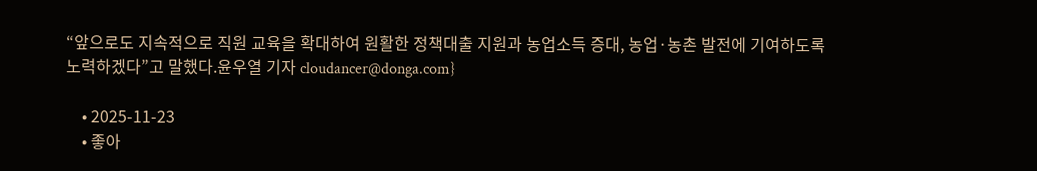“앞으로도 지속적으로 직원 교육을 확대하여 원활한 정책대출 지원과 농업소득 증대, 농업·농촌 발전에 기여하도록 노력하겠다”고 말했다.윤우열 기자 cloudancer@donga.com}

    • 2025-11-23
    • 좋아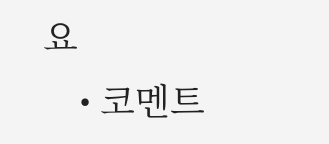요
    • 코멘트